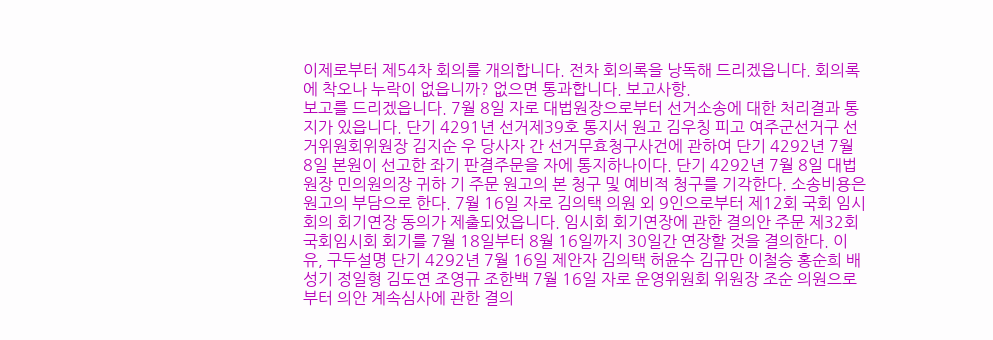이제로부터 제54차 회의를 개의합니다. 전차 회의록을 낭독해 드리겠읍니다. 회의록에 착오나 누락이 없읍니까? 없으면 통과합니다. 보고사항.
보고를 드리겠읍니다. 7월 8일 자로 대법원장으로부터 선거소송에 대한 처리결과 통지가 있읍니다. 단기 4291년 선거제39호 통지서 원고 김우칭 피고 여주군선거구 선거위원회위원장 김지순 우 당사자 간 선거무효청구사건에 관하여 단기 4292년 7월 8일 본원이 선고한 좌기 판결주문을 자에 통지하나이다. 단기 4292년 7월 8일 대법원장 민의원의장 귀하 기 주문 원고의 본 청구 및 예비적 청구를 기각한다. 소송비용은 원고의 부담으로 한다. 7월 16일 자로 김의택 의원 외 9인으로부터 제12회 국회 임시회의 회기연장 동의가 제출되었읍니다. 임시회 회기연장에 관한 결의안 주문 제32회 국회임시회 회기를 7월 18일부터 8월 16일까지 30일간 연장할 것을 결의한다. 이유, 구두설명 단기 4292년 7월 16일 제안자 김의택 허윤수 김규만 이철승 홍순희 배성기 정일형 김도연 조영규 조한백 7월 16일 자로 운영위원회 위원장 조순 의원으로부터 의안 계속심사에 관한 결의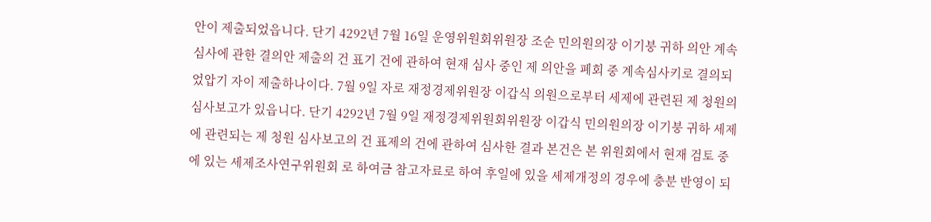안이 제출되었읍니다. 단기 4292년 7월 16일 운영위원회위원장 조순 민의원의장 이기붕 귀하 의안 계속심사에 관한 결의안 제출의 건 표기 건에 관하여 현재 심사 중인 제 의안을 폐회 중 계속심사키로 결의되었압기 자이 제출하나이다. 7월 9일 자로 재정경제위원장 이갑식 의원으로부터 세제에 관련된 제 청원의 심사보고가 있읍니다. 단기 4292년 7월 9일 재정경제위원회위원장 이갑식 민의원의장 이기붕 귀하 세제에 관련되는 제 청원 심사보고의 건 표제의 건에 관하여 심사한 결과 본건은 본 위원회에서 현재 검토 중에 있는 세제조사연구위원회 로 하여금 참고자료로 하여 후일에 있을 세제개정의 경우에 충분 반영이 되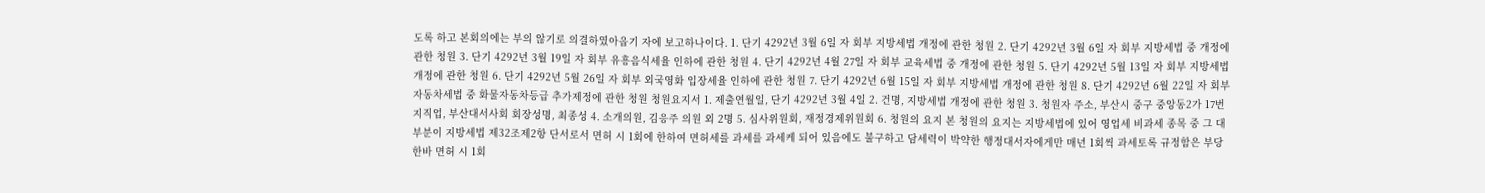도록 하고 본회의에는 부의 않기로 의결하였아옵기 자에 보고하나이다. 1. 단기 4292년 3월 6일 자 회부 지방세법 개정에 관한 청원 2. 단기 4292년 3월 6일 자 회부 지방세법 중 개정에 관한 청원 3. 단기 4292년 3월 19일 자 회부 유흥음식세율 인하에 관한 청원 4. 단기 4292년 4월 27일 자 회부 교육세법 중 개정에 관한 청원 5. 단기 4292년 5월 13일 자 회부 지방세법 개정에 관한 청원 6. 단기 4292년 5월 26일 자 회부 외국영화 입장세율 인하에 관한 청원 7. 단기 4292년 6월 15일 자 회부 지방세법 개정에 관한 청원 8. 단기 4292년 6월 22일 자 회부 자동차세법 중 화물자동차등급 추가제정에 관한 청원 청원요지서 1. 제출연월일, 단기 4292년 3월 4일 2. 건명, 지방세법 개정에 관한 청원 3. 청원자 주소, 부산시 중구 중앙동2가 17번지직업, 부산대서사회 회장성명, 최종성 4. 소개의원, 김응주 의원 외 2명 5. 심사위원회, 재정경제위원회 6. 청원의 요지 본 청원의 요지는 지방세법에 있어 영업세 비과세 종목 중 그 대부분이 지방세법 제32조제2항 단서로서 면허 시 1회에 한하여 면허세를 과세를 과세케 되어 있음에도 불구하고 담세력이 박약한 행정대서자에게만 매년 1회씩 과세토록 규정함은 부당한바 면허 시 1회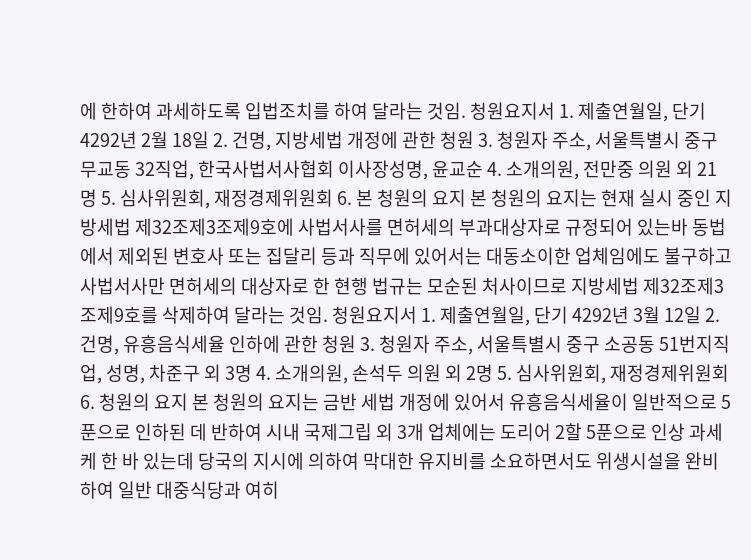에 한하여 과세하도록 입법조치를 하여 달라는 것임. 청원요지서 1. 제출연월일, 단기 4292년 2월 18일 2. 건명, 지방세법 개정에 관한 청원 3. 청원자 주소, 서울특별시 중구 무교동 32직업, 한국사법서사협회 이사장성명, 윤교순 4. 소개의원, 전만중 의원 외 21명 5. 심사위원회, 재정경제위원회 6. 본 청원의 요지 본 청원의 요지는 현재 실시 중인 지방세법 제32조제3조제9호에 사법서사를 면허세의 부과대상자로 규정되어 있는바 동법에서 제외된 변호사 또는 집달리 등과 직무에 있어서는 대동소이한 업체임에도 불구하고 사법서사만 면허세의 대상자로 한 현행 법규는 모순된 처사이므로 지방세법 제32조제3조제9호를 삭제하여 달라는 것임. 청원요지서 1. 제출연월일, 단기 4292년 3월 12일 2. 건명, 유흥음식세율 인하에 관한 청원 3. 청원자 주소, 서울특별시 중구 소공동 51번지직업, 성명, 차준구 외 3명 4. 소개의원, 손석두 의원 외 2명 5. 심사위원회, 재정경제위원회 6. 청원의 요지 본 청원의 요지는 금반 세법 개정에 있어서 유흥음식세율이 일반적으로 5푼으로 인하된 데 반하여 시내 국제그립 외 3개 업체에는 도리어 2할 5푼으로 인상 과세케 한 바 있는데 당국의 지시에 의하여 막대한 유지비를 소요하면서도 위생시설을 완비하여 일반 대중식당과 여히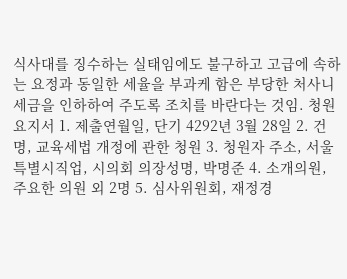식사대를 징수하는 실태임에도 불구하고 고급에 속하는 요정과 동일한 세율을 부과케 함은 부당한 처사니 세금을 인하하여 주도록 조치를 바란다는 것임. 청원요지서 1. 제출연월일, 단기 4292년 3월 28일 2. 건명, 교육세법 개정에 관한 청원 3. 청원자 주소, 서울특별시직업, 시의회 의장성명, 박명준 4. 소개의원, 주요한 의원 외 2명 5. 심사위원회, 재정경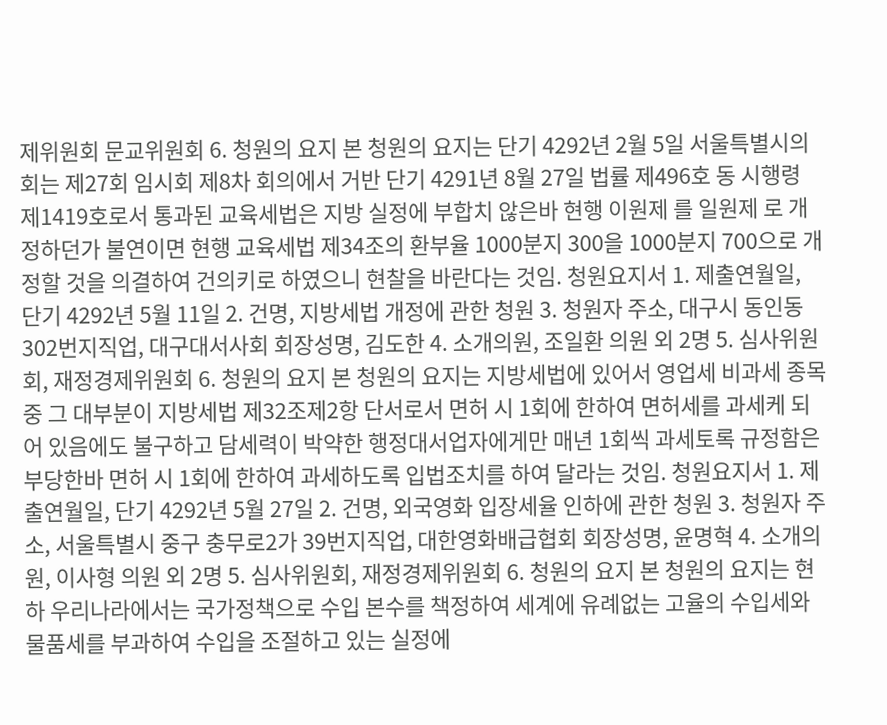제위원회 문교위원회 6. 청원의 요지 본 청원의 요지는 단기 4292년 2월 5일 서울특별시의회는 제27회 임시회 제8차 회의에서 거반 단기 4291년 8월 27일 법률 제496호 동 시행령 제1419호로서 통과된 교육세법은 지방 실정에 부합치 않은바 현행 이원제 를 일원제 로 개정하던가 불연이면 현행 교육세법 제34조의 환부율 1000분지 300을 1000분지 700으로 개정할 것을 의결하여 건의키로 하였으니 현찰을 바란다는 것임. 청원요지서 1. 제출연월일, 단기 4292년 5월 11일 2. 건명, 지방세법 개정에 관한 청원 3. 청원자 주소, 대구시 동인동 302번지직업, 대구대서사회 회장성명, 김도한 4. 소개의원, 조일환 의원 외 2명 5. 심사위원회, 재정경제위원회 6. 청원의 요지 본 청원의 요지는 지방세법에 있어서 영업세 비과세 종목 중 그 대부분이 지방세법 제32조제2항 단서로서 면허 시 1회에 한하여 면허세를 과세케 되어 있음에도 불구하고 담세력이 박약한 행정대서업자에게만 매년 1회씩 과세토록 규정함은 부당한바 면허 시 1회에 한하여 과세하도록 입법조치를 하여 달라는 것임. 청원요지서 1. 제출연월일, 단기 4292년 5월 27일 2. 건명, 외국영화 입장세율 인하에 관한 청원 3. 청원자 주소, 서울특별시 중구 충무로2가 39번지직업, 대한영화배급협회 회장성명, 윤명혁 4. 소개의원, 이사형 의원 외 2명 5. 심사위원회, 재정경제위원회 6. 청원의 요지 본 청원의 요지는 현하 우리나라에서는 국가정책으로 수입 본수를 책정하여 세계에 유례없는 고율의 수입세와 물품세를 부과하여 수입을 조절하고 있는 실정에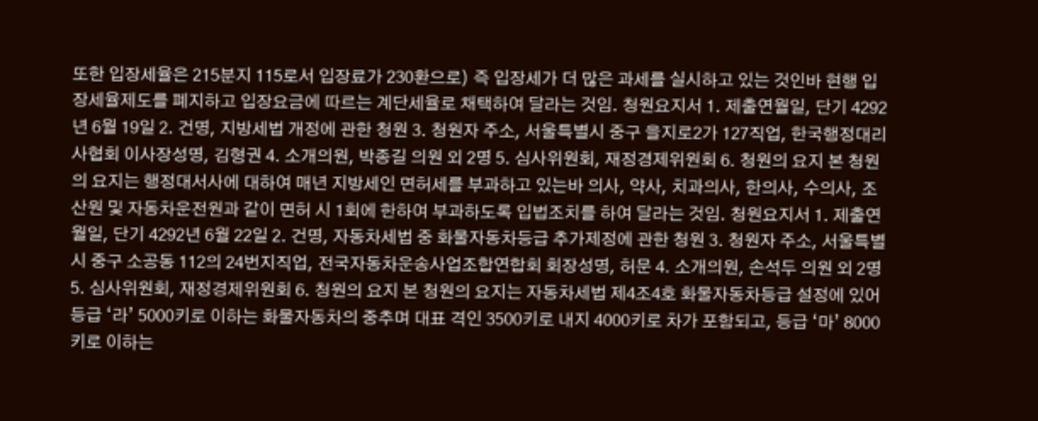또한 입장세율은 215분지 115로서 입장료가 230환으로) 즉 입장세가 더 많은 과세를 실시하고 있는 것인바 현행 입장세율제도를 폐지하고 입장요금에 따르는 계단세율로 채택하여 달라는 것임. 청원요지서 1. 제출연월일, 단기 4292년 6월 19일 2. 건명, 지방세법 개정에 관한 청원 3. 청원자 주소, 서울특별시 중구 을지로2가 127직업, 한국행정대리사협회 이사장성명, 김형권 4. 소개의원, 박종길 의원 외 2명 5. 심사위원회, 재정경제위원회 6. 청원의 요지 본 청원의 요지는 행정대서사에 대하여 매년 지방세인 면허세를 부과하고 있는바 의사, 약사, 치과의사, 한의사, 수의사, 조산원 및 자동차운전원과 같이 면허 시 1회에 한하여 부과하도록 입법조치를 하여 달라는 것임. 청원요지서 1. 제출연월일, 단기 4292년 6월 22일 2. 건명, 자동차세법 중 화물자동차등급 추가제정에 관한 청원 3. 청원자 주소, 서울특별시 중구 소공동 112의 24번지직업, 전국자동차운송사업조합연합회 회장성명, 허문 4. 소개의원, 손석두 의원 외 2명 5. 심사위원회, 재정경제위원회 6. 청원의 요지 본 청원의 요지는 자동차세법 제4조4호 화물자동차등급 설정에 있어 등급 ‘라’ 5000키로 이하는 화물자동차의 중추며 대표 격인 3500키로 내지 4000키로 차가 포함되고, 등급 ‘마’ 8000키로 이하는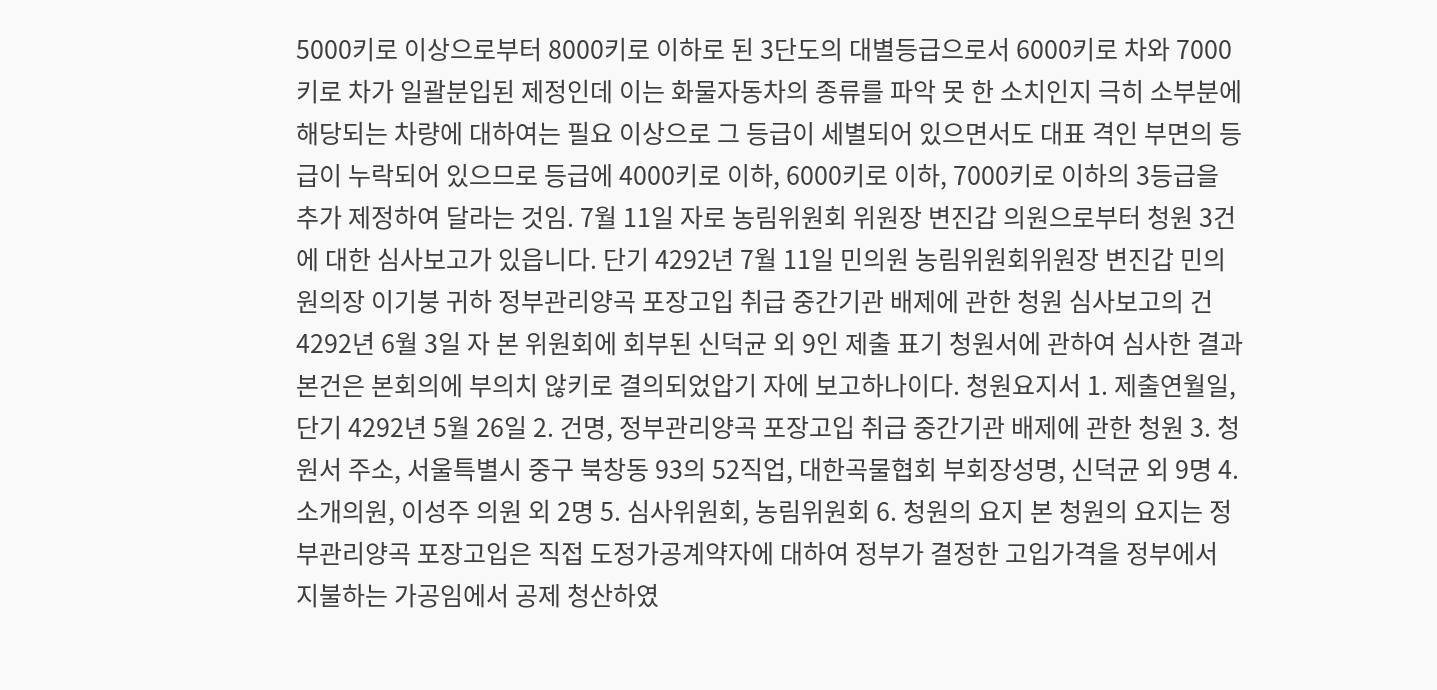5000키로 이상으로부터 8000키로 이하로 된 3단도의 대별등급으로서 6000키로 차와 7000키로 차가 일괄분입된 제정인데 이는 화물자동차의 종류를 파악 못 한 소치인지 극히 소부분에 해당되는 차량에 대하여는 필요 이상으로 그 등급이 세별되어 있으면서도 대표 격인 부면의 등급이 누락되어 있으므로 등급에 4000키로 이하, 6000키로 이하, 7000키로 이하의 3등급을 추가 제정하여 달라는 것임. 7월 11일 자로 농림위원회 위원장 변진갑 의원으로부터 청원 3건에 대한 심사보고가 있읍니다. 단기 4292년 7월 11일 민의원 농림위원회위원장 변진갑 민의원의장 이기붕 귀하 정부관리양곡 포장고입 취급 중간기관 배제에 관한 청원 심사보고의 건 4292년 6월 3일 자 본 위원회에 회부된 신덕균 외 9인 제출 표기 청원서에 관하여 심사한 결과 본건은 본회의에 부의치 않키로 결의되었압기 자에 보고하나이다. 청원요지서 1. 제출연월일, 단기 4292년 5월 26일 2. 건명, 정부관리양곡 포장고입 취급 중간기관 배제에 관한 청원 3. 청원서 주소, 서울특별시 중구 북창동 93의 52직업, 대한곡물협회 부회장성명, 신덕균 외 9명 4. 소개의원, 이성주 의원 외 2명 5. 심사위원회, 농림위원회 6. 청원의 요지 본 청원의 요지는 정부관리양곡 포장고입은 직접 도정가공계약자에 대하여 정부가 결정한 고입가격을 정부에서 지불하는 가공임에서 공제 청산하였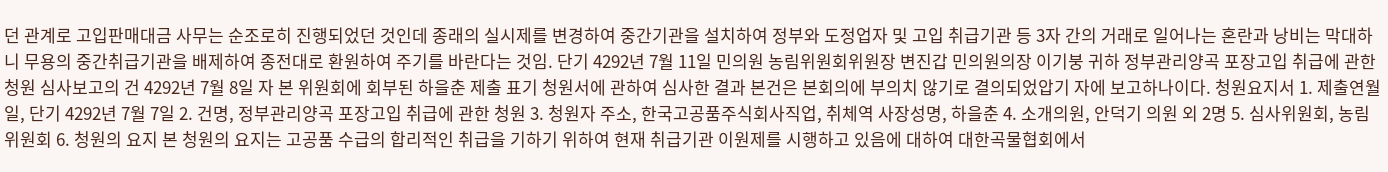던 관계로 고입판매대금 사무는 순조로히 진행되었던 것인데 종래의 실시제를 변경하여 중간기관을 설치하여 정부와 도정업자 및 고입 취급기관 등 3자 간의 거래로 일어나는 혼란과 낭비는 막대하니 무용의 중간취급기관을 배제하여 종전대로 환원하여 주기를 바란다는 것임. 단기 4292년 7월 11일 민의원 농림위원회위원장 변진갑 민의원의장 이기붕 귀하 정부관리양곡 포장고입 취급에 관한 청원 심사보고의 건 4292년 7월 8일 자 본 위원회에 회부된 하을춘 제출 표기 청원서에 관하여 심사한 결과 본건은 본회의에 부의치 않기로 결의되었압기 자에 보고하나이다. 청원요지서 1. 제출연월일, 단기 4292년 7월 7일 2. 건명, 정부관리양곡 포장고입 취급에 관한 청원 3. 청원자 주소, 한국고공품주식회사직업, 취체역 사장성명, 하을춘 4. 소개의원, 안덕기 의원 외 2명 5. 심사위원회, 농림위원회 6. 청원의 요지 본 청원의 요지는 고공품 수급의 합리적인 취급을 기하기 위하여 현재 취급기관 이원제를 시행하고 있음에 대하여 대한곡물협회에서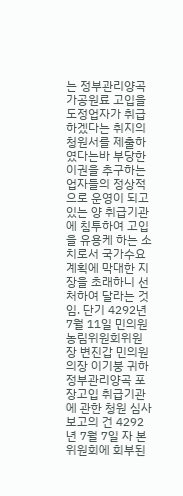는 정부관리양곡 가공원료 고입을 도정업자가 취급하겠다는 취지의 청원서를 제출하였다는바 부당한 이권을 추구하는 업자들의 정상적으로 운영이 되고 있는 양 취급기관에 침투하여 고입을 유용케 하는 소치로서 국가수요계획에 막대한 지장을 초래하니 선처하여 달라는 것임. 단기 4292년 7월 11일 민의원 농림위원회위원장 변진갑 민의원의장 이기붕 귀하 정부관리양곡 포장고입 취급기관에 관한 청원 심사보고의 건 4292년 7월 7일 자 본 위원회에 회부된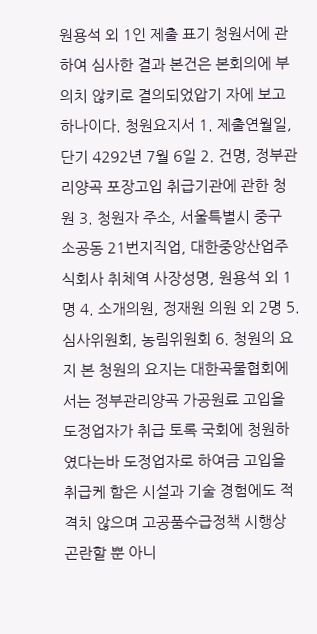원용석 외 1인 제출 표기 청원서에 관하여 심사한 결과 본건은 본회의에 부의치 않키로 결의되었압기 자에 보고하나이다. 청원요지서 1. 제출연월일, 단기 4292년 7월 6일 2. 건명, 정부관리양곡 포장고입 취급기관에 관한 청원 3. 청원자 주소, 서울특별시 중구 소공동 21번지직업, 대한중앙산업주식회사 취체역 사장성명, 원용석 외 1명 4. 소개의원, 정재원 의원 외 2명 5. 심사위원회, 농림위원회 6. 청원의 요지 본 청원의 요지는 대한곡물협회에서는 정부관리양곡 가공원료 고입을 도정업자가 취급 토록 국회에 청원하였다는바 도정업자로 하여금 고입을 취급케 함은 시설과 기술 경험에도 적격치 않으며 고공품수급정책 시행상 곤란할 뿐 아니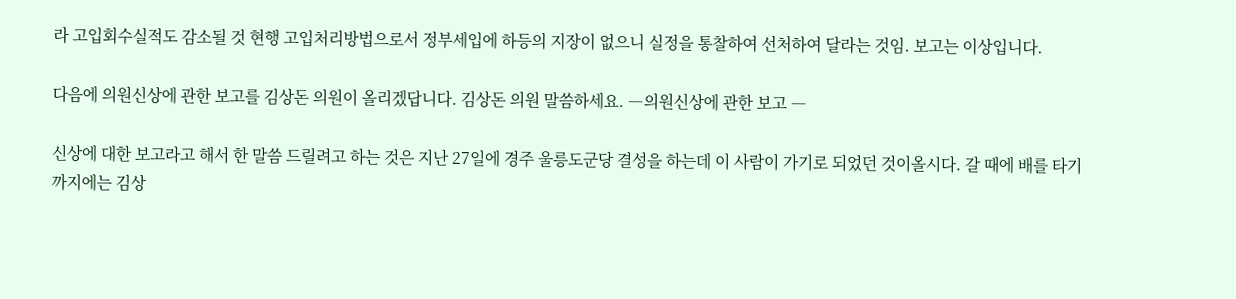라 고입회수실적도 감소될 것 현행 고입처리방법으로서 정부세입에 하등의 지장이 없으니 실정을 통찰하여 선처하여 달라는 것임. 보고는 이상입니다.

다음에 의원신상에 관한 보고를 김상돈 의원이 올리겠답니다. 김상돈 의원 말씀하세요. ―의원신상에 관한 보고 ―

신상에 대한 보고라고 해서 한 말씀 드릴려고 하는 것은 지난 27일에 경주 울릉도군당 결성을 하는데 이 사람이 가기로 되었던 것이올시다. 갈 때에 배를 타기까지에는 김상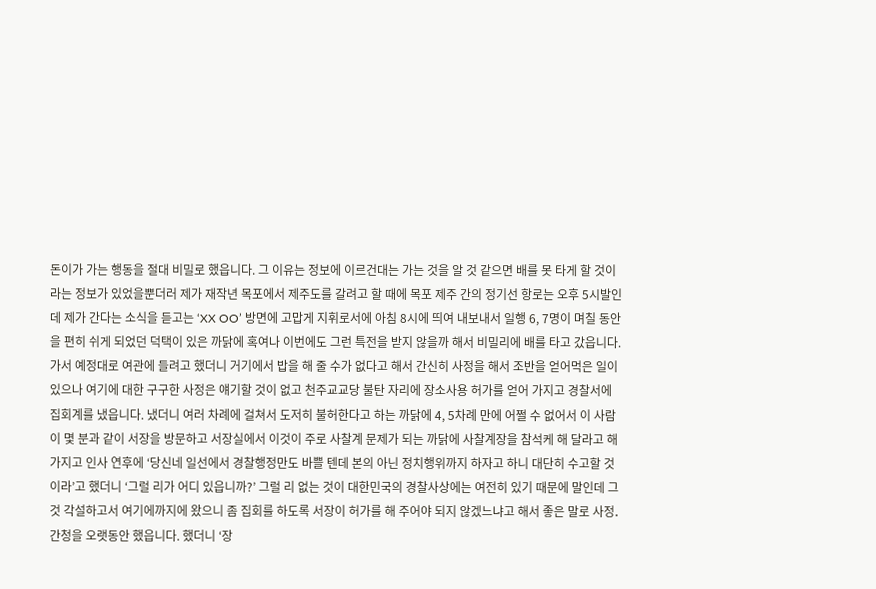돈이가 가는 행동을 절대 비밀로 했읍니다. 그 이유는 정보에 이르건대는 가는 것을 알 것 같으면 배를 못 타게 할 것이라는 정보가 있었을뿐더러 제가 재작년 목포에서 제주도를 갈려고 할 때에 목포 제주 간의 정기선 항로는 오후 5시발인데 제가 간다는 소식을 듣고는 ‘XX OO’ 방면에 고맙게 지휘로서에 아침 8시에 띄여 내보내서 일행 6, 7명이 며칠 동안을 편히 쉬게 되었던 덕택이 있은 까닭에 혹여나 이번에도 그런 특전을 받지 않을까 해서 비밀리에 배를 타고 갔읍니다. 가서 예정대로 여관에 들려고 했더니 거기에서 밥을 해 줄 수가 없다고 해서 간신히 사정을 해서 조반을 얻어먹은 일이 있으나 여기에 대한 구구한 사정은 얘기할 것이 없고 천주교교당 불탄 자리에 장소사용 허가를 얻어 가지고 경찰서에 집회계를 냈읍니다. 냈더니 여러 차례에 걸쳐서 도저히 불허한다고 하는 까닭에 4, 5차례 만에 어쩔 수 없어서 이 사람이 몇 분과 같이 서장을 방문하고 서장실에서 이것이 주로 사찰계 문제가 되는 까닭에 사찰계장을 참석케 해 달라고 해 가지고 인사 연후에 ‘당신네 일선에서 경찰행정만도 바쁠 텐데 본의 아닌 정치행위까지 하자고 하니 대단히 수고할 것이라’고 했더니 ‘그럴 리가 어디 있읍니까?’ 그럴 리 없는 것이 대한민국의 경찰사상에는 여전히 있기 때문에 말인데 그것 각설하고서 여기에까지에 왔으니 좀 집회를 하도록 서장이 허가를 해 주어야 되지 않겠느냐고 해서 좋은 말로 사정․간청을 오랫동안 했읍니다. 했더니 ‘장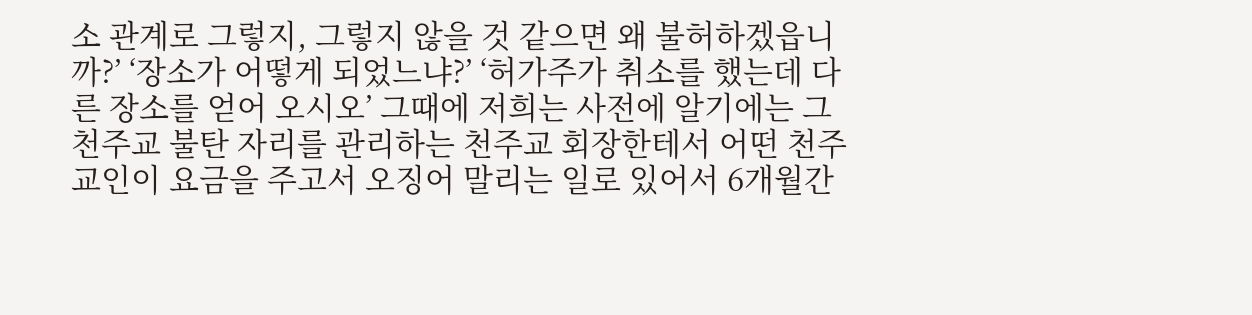소 관계로 그렇지, 그렇지 않을 것 같으면 왜 불허하겠읍니까?’ ‘장소가 어떻게 되었느냐?’ ‘허가주가 취소를 했는데 다른 장소를 얻어 오시오’ 그때에 저희는 사전에 알기에는 그 천주교 불탄 자리를 관리하는 천주교 회장한테서 어떤 천주교인이 요금을 주고서 오징어 말리는 일로 있어서 6개월간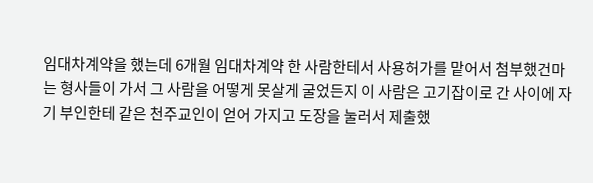임대차계약을 했는데 6개월 임대차계약 한 사람한테서 사용허가를 맡어서 첨부했건마는 형사들이 가서 그 사람을 어떻게 못살게 굴었든지 이 사람은 고기잡이로 간 사이에 자기 부인한테 같은 천주교인이 얻어 가지고 도장을 눌러서 제출했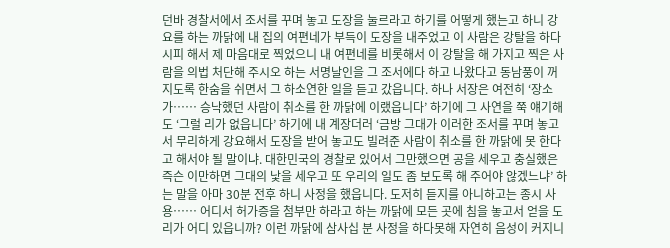던바 경찰서에서 조서를 꾸며 놓고 도장을 눌르라고 하기를 어떻게 했는고 하니 강요를 하는 까닭에 내 집의 여편네가 부득이 도장을 내주었고 이 사람은 강탈을 하다시피 해서 제 마음대로 찍었으니 내 여편네를 비롯해서 이 강탈을 해 가지고 찍은 사람을 의법 처단해 주시오 하는 서명날인을 그 조서에다 하고 나왔다고 동남풍이 꺼지도록 한숨을 쉬면서 그 하소연한 일을 듣고 갔읍니다. 하나 서장은 여전히 ‘장소가…… 승낙했던 사람이 취소를 한 까닭에 이랬읍니다’ 하기에 그 사연을 쭉 얘기해도 ‘그럴 리가 없읍니다’ 하기에 내 계장더러 ‘금방 그대가 이러한 조서를 꾸며 놓고서 무리하게 강요해서 도장을 받어 놓고도 빌려준 사람이 취소를 한 까닭에 못 한다고 해서야 될 말이냐. 대한민국의 경찰로 있어서 그만했으면 공을 세우고 충실했은즉슨 이만하면 그대의 낯을 세우고 또 우리의 일도 좀 보도록 해 주어야 않겠느냐’ 하는 말을 아마 30분 전후 하니 사정을 했읍니다. 도저히 듣지를 아니하고는 종시 사용…… 어디서 허가증을 첨부만 하라고 하는 까닭에 모든 곳에 침을 놓고서 얻을 도리가 어디 있읍니까? 이런 까닭에 삼사십 분 사정을 하다못해 자연히 음성이 커지니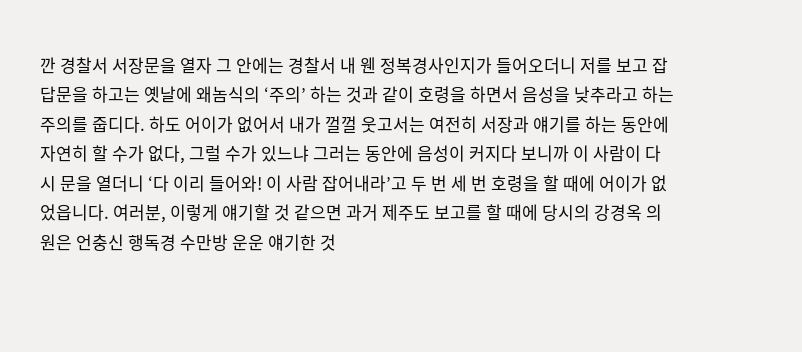깐 경찰서 서장문을 열자 그 안에는 경찰서 내 웬 정복경사인지가 들어오더니 저를 보고 잡답문을 하고는 옛날에 왜놈식의 ‘주의’ 하는 것과 같이 호령을 하면서 음성을 낮추라고 하는 주의를 줍디다. 하도 어이가 없어서 내가 껄껄 웃고서는 여전히 서장과 얘기를 하는 동안에 자연히 할 수가 없다, 그럴 수가 있느냐 그러는 동안에 음성이 커지다 보니까 이 사람이 다시 문을 열더니 ‘다 이리 들어와! 이 사람 잡어내라’고 두 번 세 번 호령을 할 때에 어이가 없었읍니다. 여러분, 이렇게 얘기할 것 같으면 과거 제주도 보고를 할 때에 당시의 강경옥 의원은 언충신 행독경 수만방 운운 얘기한 것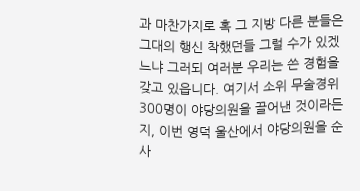과 마찬가지로 혹 그 지방 다른 분들은 그대의 행신 착했던들 그럴 수가 있겠느냐 그러되 여러분 우리는 쓴 경험을 갖고 있읍니다. 여기서 소위 무술경위 300명이 야당의원을 끌어낸 것이라든지, 이번 영덕 울산에서 야당의원을 순사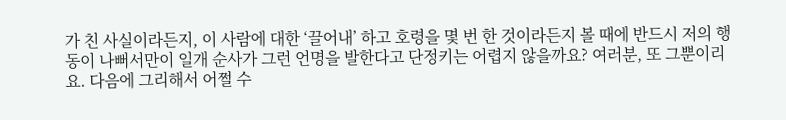가 친 사실이라든지, 이 사람에 대한 ‘끌어내’ 하고 호령을 몇 번 한 것이라든지 볼 때에 반드시 저의 행동이 나뻐서만이 일개 순사가 그런 언명을 발한다고 단정키는 어렵지 않을까요? 여러분, 또 그뿐이리요. 다음에 그리해서 어쩔 수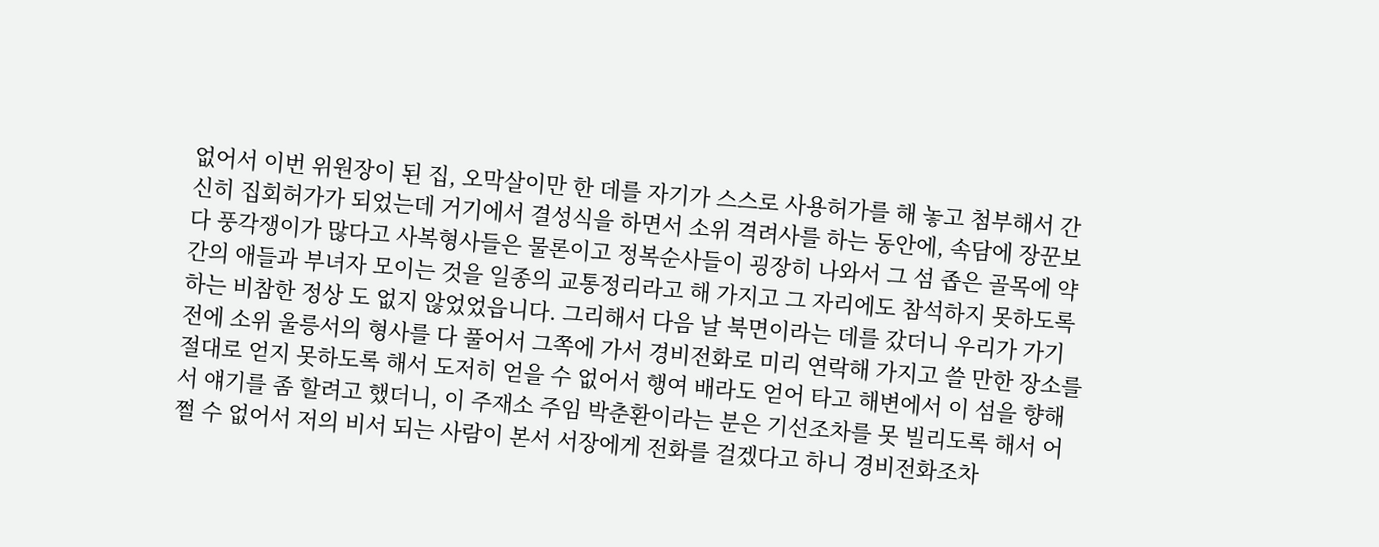없어서 이번 위원장이 된 집, 오막살이만 한 데를 자기가 스스로 사용허가를 해 놓고 첨부해서 간신히 집회허가가 되었는데 거기에서 결성식을 하면서 소위 격려사를 하는 동안에, 속담에 장꾼보다 풍각쟁이가 많다고 사복형사들은 물론이고 정복순사들이 굉장히 나와서 그 섬 좁은 골목에 약간의 애들과 부녀자 모이는 것을 일종의 교통정리라고 해 가지고 그 자리에도 참석하지 못하도록 하는 비참한 정상 도 없지 않었었읍니다. 그리해서 다음 날 북면이라는 데를 갔더니 우리가 가기 전에 소위 울릉서의 형사를 다 풀어서 그쪽에 가서 경비전화로 미리 연락해 가지고 쓸 만한 장소를 절대로 얻지 못하도록 해서 도저히 얻을 수 없어서 행여 배라도 얻어 타고 해변에서 이 섬을 향해서 얘기를 좀 할려고 했더니, 이 주재소 주임 박춘환이라는 분은 기선조차를 못 빌리도록 해서 어쩔 수 없어서 저의 비서 되는 사람이 본서 서장에게 전화를 걸겠다고 하니 경비전화조차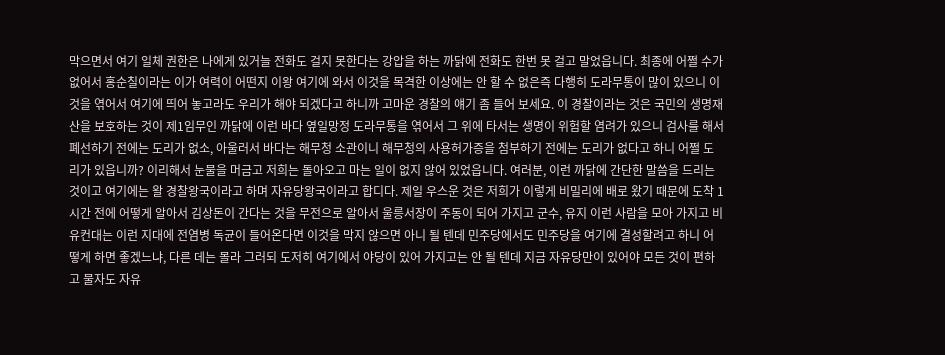막으면서 여기 일체 권한은 나에게 있거늘 전화도 걸지 못한다는 강압을 하는 까닭에 전화도 한번 못 걸고 말었읍니다. 최종에 어쩔 수가 없어서 홍순칠이라는 이가 여력이 어떤지 이왕 여기에 와서 이것을 목격한 이상에는 안 할 수 없은즉 다행히 도라무통이 많이 있으니 이것을 엮어서 여기에 띄어 놓고라도 우리가 해야 되겠다고 하니까 고마운 경찰의 얘기 좀 들어 보세요. 이 경찰이라는 것은 국민의 생명재산을 보호하는 것이 제1임무인 까닭에 이런 바다 옆일망정 도라무통을 엮어서 그 위에 타서는 생명이 위험할 염려가 있으니 검사를 해서 폐선하기 전에는 도리가 없소, 아울러서 바다는 해무청 소관이니 해무청의 사용허가증을 첨부하기 전에는 도리가 없다고 하니 어쩔 도리가 있읍니까? 이리해서 눈물을 머금고 저희는 돌아오고 마는 일이 없지 않어 있었읍니다. 여러분, 이런 까닭에 간단한 말씀을 드리는 것이고 여기에는 왈 경찰왕국이라고 하며 자유당왕국이라고 합디다. 제일 우스운 것은 저희가 이렇게 비밀리에 배로 왔기 때문에 도착 1시간 전에 어떻게 알아서 김상돈이 간다는 것을 무전으로 알아서 울릉서장이 주동이 되어 가지고 군수, 유지 이런 사람을 모아 가지고 비유컨대는 이런 지대에 전염병 독균이 들어온다면 이것을 막지 않으면 아니 될 텐데 민주당에서도 민주당을 여기에 결성할려고 하니 어떻게 하면 좋겠느냐, 다른 데는 몰라 그러되 도저히 여기에서 야당이 있어 가지고는 안 될 텐데 지금 자유당만이 있어야 모든 것이 편하고 물자도 자유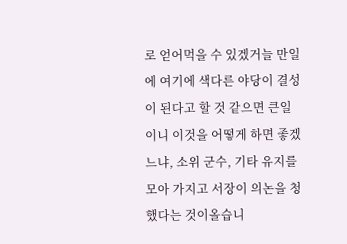로 얻어먹을 수 있겠거늘 만일에 여기에 색다른 야당이 결성이 된다고 할 것 같으면 큰일이니 이것을 어떻게 하면 좋겠느냐, 소위 군수, 기타 유지를 모아 가지고 서장이 의논을 청했다는 것이올습니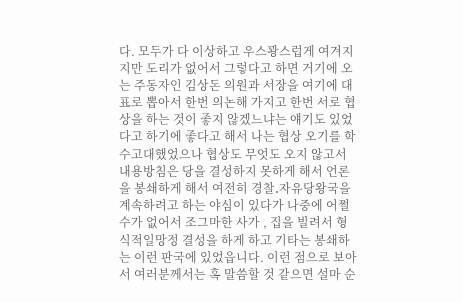다. 모두가 다 이상하고 우스꽝스럽게 여겨지지만 도리가 없어서 그렇다고 하면 거기에 오는 주동자인 김상돈 의원과 서장을 여기에 대표로 뽑아서 한번 의논해 가지고 한번 서로 협상을 하는 것이 좋지 않겠느냐는 얘기도 있었다고 하기에 좋다고 해서 나는 협상 오기를 학수고대했었으나 협상도 무엇도 오지 않고서 내용방침은 당을 결성하지 못하게 해서 언론을 봉쇄하게 해서 여전히 경찰․자유당왕국을 계속하려고 하는 야심이 있다가 나중에 어쩔 수가 없어서 조그마한 사가 , 집을 빌려서 형식적일망정 결성을 하게 하고 기타는 봉쇄하는 이런 판국에 있었읍니다. 이런 점으로 보아서 여러분께서는 혹 말씀할 것 같으면 설마 순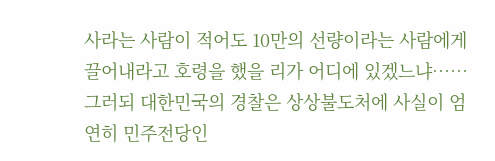사라는 사람이 적어도 10만의 선량이라는 사람에게 끌어내라고 호령을 했을 리가 어디에 있겠느냐…… 그러되 대한민국의 경찰은 상상불도처에 사실이 엄연히 민주전당인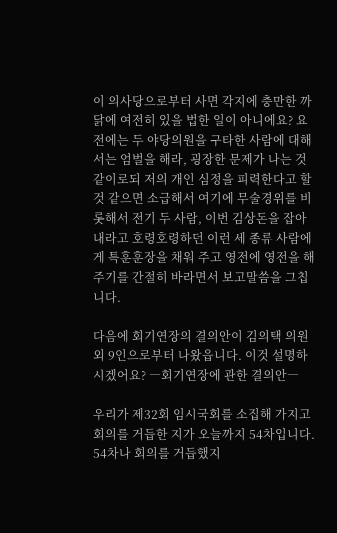이 의사당으로부터 사면 각지에 충만한 까닭에 여전히 있을 법한 일이 아니에요? 요전에는 두 야당의원을 구타한 사람에 대해서는 엄벌을 해라, 굉장한 문제가 나는 것같이로되 저의 개인 심정을 피력한다고 할 것 같으면 소급해서 여기에 무술경위를 비롯해서 전기 두 사람, 이번 김상돈을 잡아내라고 호령호령하던 이런 세 종류 사람에게 특훈훈장을 채워 주고 영전에 영전을 해 주기를 간절히 바라면서 보고말씀을 그칩니다.

다음에 회기연장의 결의안이 김의택 의원 외 9인으로부터 나왔읍니다. 이것 설명하시겠어요? ―회기연장에 관한 결의안―

우리가 제32회 임시국회를 소집해 가지고 회의를 거듭한 지가 오늘까지 54차입니다. 54차나 회의를 거듭했지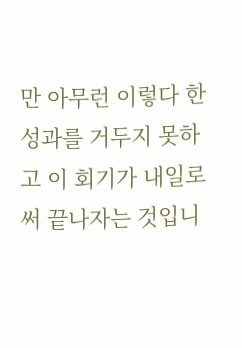만 아무런 이렇다 한 성과를 거두지 못하고 이 회기가 내일로써 끝나자는 것입니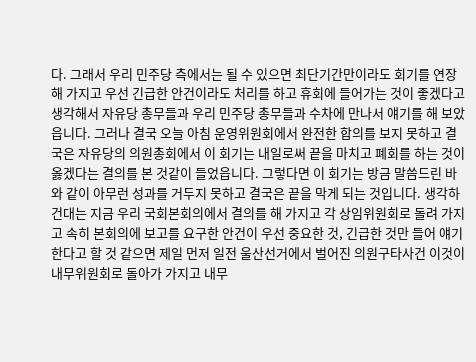다. 그래서 우리 민주당 측에서는 될 수 있으면 최단기간만이라도 회기를 연장해 가지고 우선 긴급한 안건이라도 처리를 하고 휴회에 들어가는 것이 좋겠다고 생각해서 자유당 총무들과 우리 민주당 총무들과 수차에 만나서 얘기를 해 보았읍니다. 그러나 결국 오늘 아침 운영위원회에서 완전한 합의를 보지 못하고 결국은 자유당의 의원총회에서 이 회기는 내일로써 끝을 마치고 폐회를 하는 것이 옳겠다는 결의를 본 것같이 들었읍니다. 그렇다면 이 회기는 방금 말씀드린 바와 같이 아무런 성과를 거두지 못하고 결국은 끝을 막게 되는 것입니다. 생각하건대는 지금 우리 국회본회의에서 결의를 해 가지고 각 상임위원회로 돌려 가지고 속히 본회의에 보고를 요구한 안건이 우선 중요한 것, 긴급한 것만 들어 얘기한다고 할 것 같으면 제일 먼저 일전 울산선거에서 벌어진 의원구타사건 이것이 내무위원회로 돌아가 가지고 내무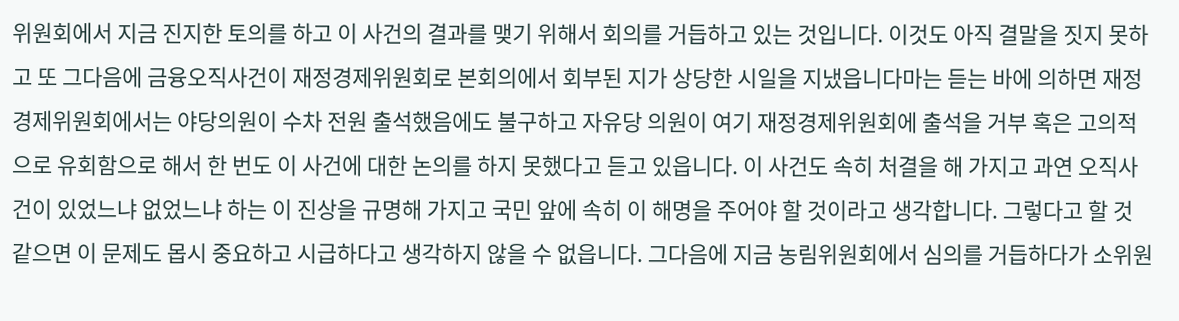위원회에서 지금 진지한 토의를 하고 이 사건의 결과를 맺기 위해서 회의를 거듭하고 있는 것입니다. 이것도 아직 결말을 짓지 못하고 또 그다음에 금융오직사건이 재정경제위원회로 본회의에서 회부된 지가 상당한 시일을 지냈읍니다마는 듣는 바에 의하면 재정경제위원회에서는 야당의원이 수차 전원 출석했음에도 불구하고 자유당 의원이 여기 재정경제위원회에 출석을 거부 혹은 고의적으로 유회함으로 해서 한 번도 이 사건에 대한 논의를 하지 못했다고 듣고 있읍니다. 이 사건도 속히 처결을 해 가지고 과연 오직사건이 있었느냐 없었느냐 하는 이 진상을 규명해 가지고 국민 앞에 속히 이 해명을 주어야 할 것이라고 생각합니다. 그렇다고 할 것 같으면 이 문제도 몹시 중요하고 시급하다고 생각하지 않을 수 없읍니다. 그다음에 지금 농림위원회에서 심의를 거듭하다가 소위원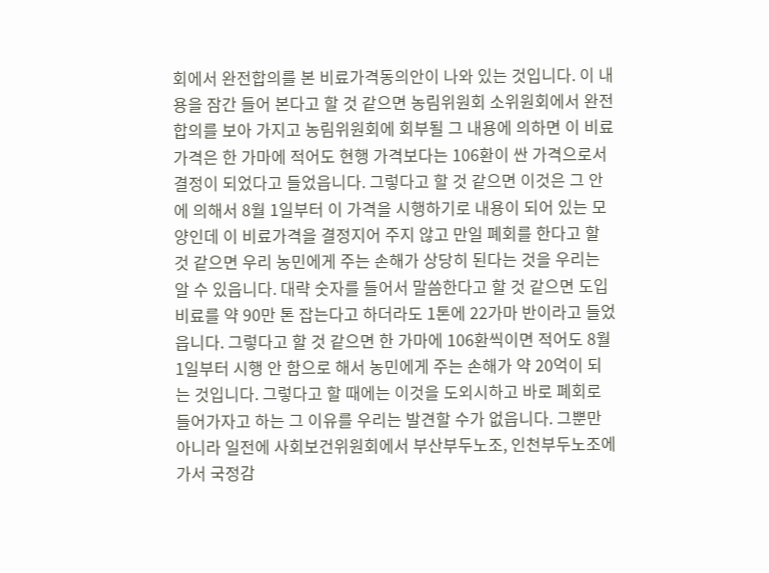회에서 완전합의를 본 비료가격동의안이 나와 있는 것입니다. 이 내용을 잠간 들어 본다고 할 것 같으면 농림위원회 소위원회에서 완전합의를 보아 가지고 농림위원회에 회부될 그 내용에 의하면 이 비료가격은 한 가마에 적어도 현행 가격보다는 106환이 싼 가격으로서 결정이 되었다고 들었읍니다. 그렇다고 할 것 같으면 이것은 그 안에 의해서 8월 1일부터 이 가격을 시행하기로 내용이 되어 있는 모양인데 이 비료가격을 결정지어 주지 않고 만일 폐회를 한다고 할 것 같으면 우리 농민에게 주는 손해가 상당히 된다는 것을 우리는 알 수 있읍니다. 대략 숫자를 들어서 말씀한다고 할 것 같으면 도입비료를 약 90만 톤 잡는다고 하더라도 1톤에 22가마 반이라고 들었읍니다. 그렇다고 할 것 같으면 한 가마에 106환씩이면 적어도 8월 1일부터 시행 안 함으로 해서 농민에게 주는 손해가 약 20억이 되는 것입니다. 그렇다고 할 때에는 이것을 도외시하고 바로 폐회로 들어가자고 하는 그 이유를 우리는 발견할 수가 없읍니다. 그뿐만 아니라 일전에 사회보건위원회에서 부산부두노조, 인천부두노조에 가서 국정감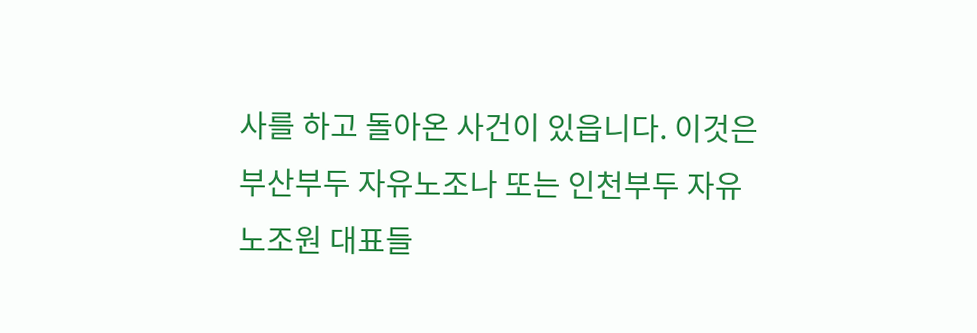사를 하고 돌아온 사건이 있읍니다. 이것은 부산부두 자유노조나 또는 인천부두 자유노조원 대표들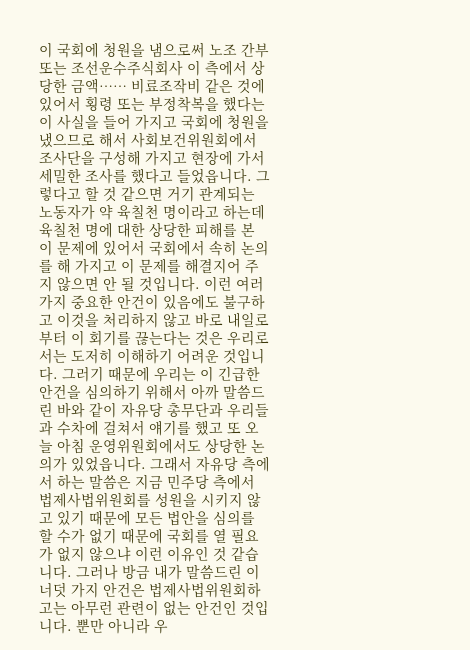이 국회에 청원을 냄으로써 노조 간부 또는 조선운수주식회사 이 측에서 상당한 금액…… 비료조작비 같은 것에 있어서 횡령 또는 부정착복을 했다는 이 사실을 들어 가지고 국회에 청원을 냈으므로 해서 사회보건위원회에서 조사단을 구성해 가지고 현장에 가서 세밀한 조사를 했다고 들었읍니다. 그렇다고 할 것 같으면 거기 관계되는 노동자가 약 육칠천 명이라고 하는데 육칠천 명에 대한 상당한 피해를 본 이 문제에 있어서 국회에서 속히 논의를 해 가지고 이 문제를 해결지어 주지 않으면 안 될 것입니다. 이런 여러 가지 중요한 안건이 있음에도 불구하고 이것을 처리하지 않고 바로 내일로부터 이 회기를 끊는다는 것은 우리로서는 도저히 이해하기 어려운 것입니다. 그러기 때문에 우리는 이 긴급한 안건을 심의하기 위해서 아까 말씀드린 바와 같이 자유당 총무단과 우리들과 수차에 걸쳐서 얘기를 했고 또 오늘 아침 운영위원회에서도 상당한 논의가 있었읍니다. 그래서 자유당 측에서 하는 말씀은 지금 민주당 측에서 법제사법위원회를 성원을 시키지 않고 있기 때문에 모든 법안을 심의를 할 수가 없기 때문에 국회를 열 필요가 없지 않으냐 이런 이유인 것 같습니다. 그러나 방금 내가 말씀드린 이 너덧 가지 안건은 법제사법위원회하고는 아무런 관련이 없는 안건인 것입니다. 뿐만 아니라 우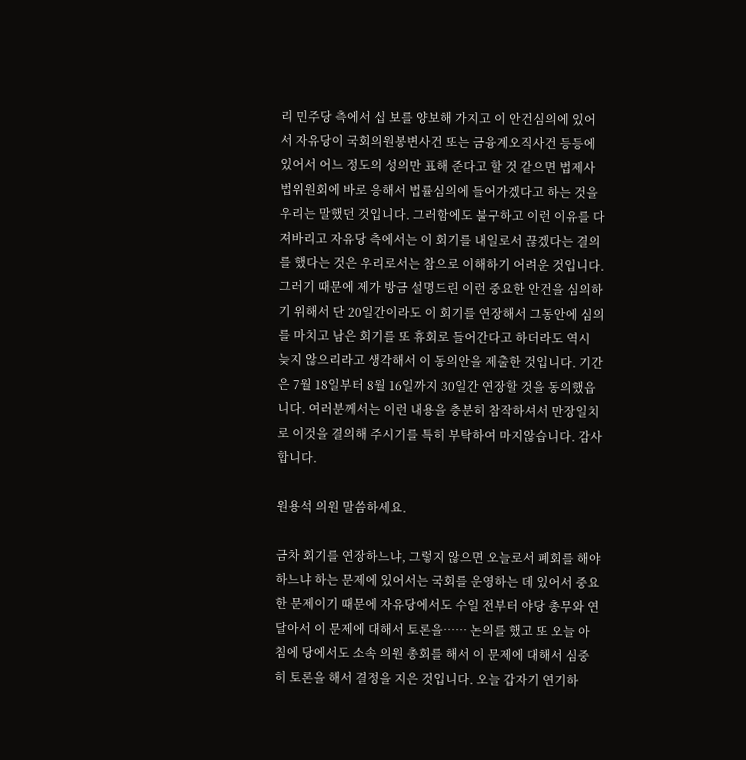리 민주당 측에서 십 보를 양보해 가지고 이 안건심의에 있어서 자유당이 국회의원봉변사건 또는 금융계오직사건 등등에 있어서 어느 정도의 성의만 표해 준다고 할 것 같으면 법제사법위원회에 바로 응해서 법률심의에 들어가겠다고 하는 것을 우리는 말했던 것입니다. 그러함에도 불구하고 이런 이유를 다 져바리고 자유당 측에서는 이 회기를 내일로서 끊겠다는 결의를 했다는 것은 우리로서는 참으로 이해하기 어려운 것입니다. 그러기 때문에 제가 방금 설명드린 이런 중요한 안건을 심의하기 위해서 단 20일간이라도 이 회기를 연장해서 그동안에 심의를 마치고 남은 회기를 또 휴회로 들어간다고 하더라도 역시 늦지 않으리라고 생각해서 이 동의안을 제출한 것입니다. 기간은 7월 18일부터 8월 16일까지 30일간 연장할 것을 동의했읍니다. 여러분께서는 이런 내용을 충분히 참작하셔서 만장일치로 이것을 결의해 주시기를 특히 부탁하여 마지않습니다. 감사합니다.

원용석 의원 말씀하세요.

금차 회기를 연장하느냐, 그렇지 않으면 오늘로서 폐회를 해야 하느냐 하는 문제에 있어서는 국회를 운영하는 데 있어서 중요한 문제이기 때문에 자유당에서도 수일 전부터 야당 총무와 연달아서 이 문제에 대해서 토론을…… 논의를 했고 또 오늘 아침에 당에서도 소속 의원 총회를 해서 이 문제에 대해서 심중히 토론을 해서 결정을 지은 것입니다. 오늘 갑자기 연기하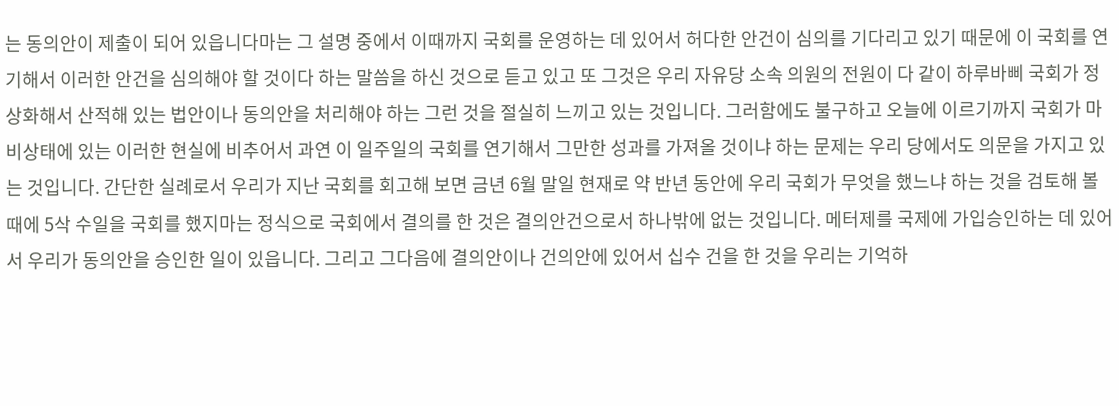는 동의안이 제출이 되어 있읍니다마는 그 설명 중에서 이때까지 국회를 운영하는 데 있어서 허다한 안건이 심의를 기다리고 있기 때문에 이 국회를 연기해서 이러한 안건을 심의해야 할 것이다 하는 말씀을 하신 것으로 듣고 있고 또 그것은 우리 자유당 소속 의원의 전원이 다 같이 하루바삐 국회가 정상화해서 산적해 있는 법안이나 동의안을 처리해야 하는 그런 것을 절실히 느끼고 있는 것입니다. 그러함에도 불구하고 오늘에 이르기까지 국회가 마비상태에 있는 이러한 현실에 비추어서 과연 이 일주일의 국회를 연기해서 그만한 성과를 가져올 것이냐 하는 문제는 우리 당에서도 의문을 가지고 있는 것입니다. 간단한 실례로서 우리가 지난 국회를 회고해 보면 금년 6월 말일 현재로 약 반년 동안에 우리 국회가 무엇을 했느냐 하는 것을 검토해 볼 때에 5삭 수일을 국회를 했지마는 정식으로 국회에서 결의를 한 것은 결의안건으로서 하나밖에 없는 것입니다. 메터제를 국제에 가입승인하는 데 있어서 우리가 동의안을 승인한 일이 있읍니다. 그리고 그다음에 결의안이나 건의안에 있어서 십수 건을 한 것을 우리는 기억하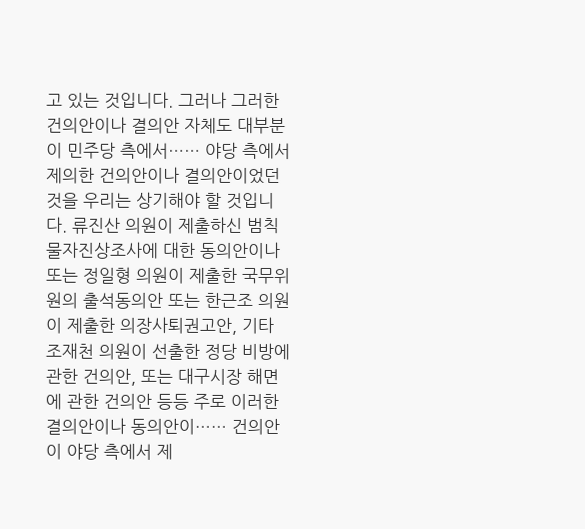고 있는 것입니다. 그러나 그러한 건의안이나 결의안 자체도 대부분이 민주당 측에서…… 야당 측에서 제의한 건의안이나 결의안이었던 것을 우리는 상기해야 할 것입니다. 류진산 의원이 제출하신 범칙물자진상조사에 대한 동의안이나 또는 정일형 의원이 제출한 국무위원의 출석동의안 또는 한근조 의원이 제출한 의장사퇴권고안, 기타 조재천 의원이 선출한 정당 비방에 관한 건의안, 또는 대구시장 해면에 관한 건의안 등등 주로 이러한 결의안이나 동의안이…… 건의안이 야당 측에서 제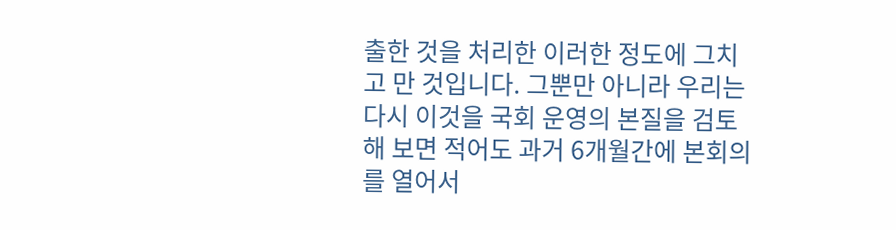출한 것을 처리한 이러한 정도에 그치고 만 것입니다. 그뿐만 아니라 우리는 다시 이것을 국회 운영의 본질을 검토해 보면 적어도 과거 6개월간에 본회의를 열어서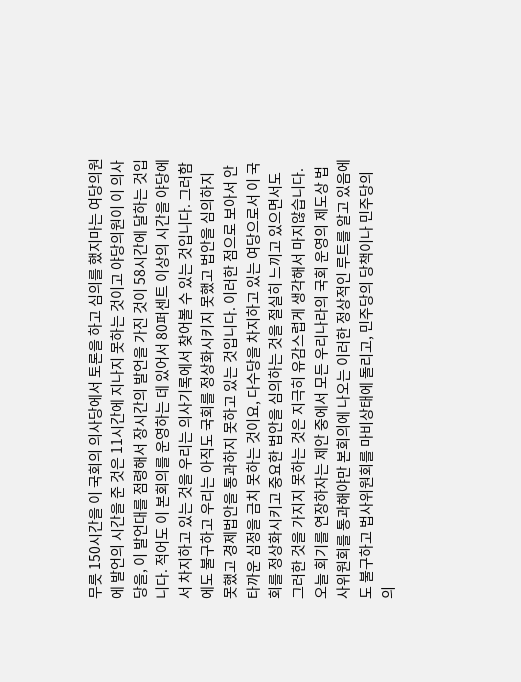무릇 150시간을 이 국회의 의사당에서 토론을 하고 심의를 했지마는 여당의원에 발언의 시간을 준 것은 11시간에 지나지 못하는 것이고 야당의원이 이 의사당을, 이 발언대를 점령해서 장시간의 발언을 가진 것이 58시간에 달하는 것입니다. 적어도 이 본회의를 운영하는 데 있어서 80퍼센트 이상의 시간을 야당에서 차지하고 있는 것을 우리는 의사기록에서 찾어볼 수 있는 것입니다. 그러함에도 불구하고 우리는 아직도 국회를 정상화시키지 못했고 법안을 심의하지 못했고 경제법안을 통과하지 못하고 있는 것입니다. 이러한 점으로 보아서 안타까운 심정을 금치 못하는 것이요, 다수당을 차지하고 있는 여당으로서 이 국회를 정상화시키고 중요한 법안을 심의하는 것을 절실히 느끼고 있으면서도 그러한 것을 가지지 못하는 것은 지극히 유감스럽게 생각해서 마지않습니다. 오늘 회기를 연장하자는 제안 중에서 모든 우리나라의 국회 운영의 제도상 법사위원회를 통과해야만 본회의에 나오는 이러한 정상적인 루트를 알고 있음에도 불구하고 법사위원회를 마비상태에 돌리고, 민주당의 당책이나 민주당의 의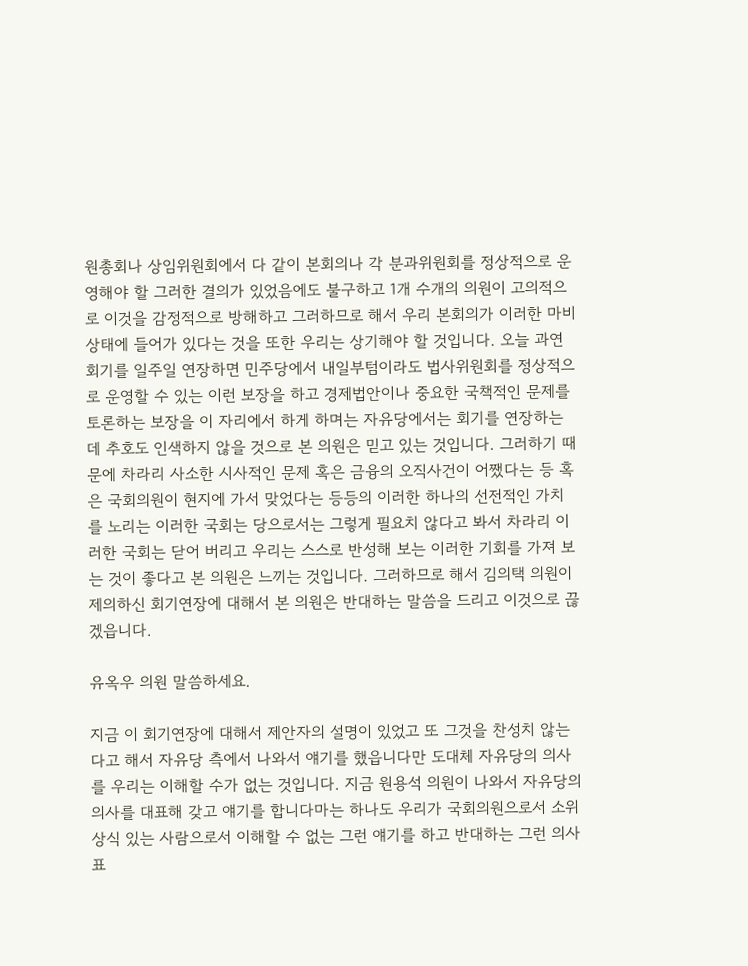원총회나 상임위원회에서 다 같이 본회의나 각 분과위원회를 정상적으로 운영해야 할 그러한 결의가 있었음에도 불구하고 1개 수개의 의원이 고의적으로 이것을 감정적으로 방해하고 그러하므로 해서 우리 본회의가 이러한 마비상태에 들어가 있다는 것을 또한 우리는 상기해야 할 것입니다. 오늘 과연 회기를 일주일 연장하면 민주당에서 내일부텀이라도 법사위원회를 정상적으로 운영할 수 있는 이런 보장을 하고 경제법안이나 중요한 국책적인 문제를 토론하는 보장을 이 자리에서 하게 하며는 자유당에서는 회기를 연장하는 데 추호도 인색하지 않을 것으로 본 의원은 믿고 있는 것입니다. 그러하기 때문에 차라리 사소한 시사적인 문제 혹은 금융의 오직사건이 어쨌다는 등 혹은 국회의원이 현지에 가서 맞었다는 등등의 이러한 하나의 선전적인 가치를 노리는 이러한 국회는 당으로서는 그렇게 필요치 않다고 봐서 차라리 이러한 국회는 닫어 버리고 우리는 스스로 반성해 보는 이러한 기회를 가져 보는 것이 좋다고 본 의원은 느끼는 것입니다. 그러하므로 해서 김의택 의원이 제의하신 회기연장에 대해서 본 의원은 반대하는 말씀을 드리고 이것으로 끊겠읍니다.

유옥우 의원 말씀하세요.

지금 이 회기연장에 대해서 제안자의 설명이 있었고 또 그것을 찬성치 않는다고 해서 자유당 측에서 나와서 얘기를 했읍니다만 도대체 자유당의 의사를 우리는 이해할 수가 없는 것입니다. 지금 원용석 의원이 나와서 자유당의 의사를 대표해 갖고 얘기를 합니다마는 하나도 우리가 국회의원으로서 소위 상식 있는 사람으로서 이해할 수 없는 그런 얘기를 하고 반대하는 그런 의사표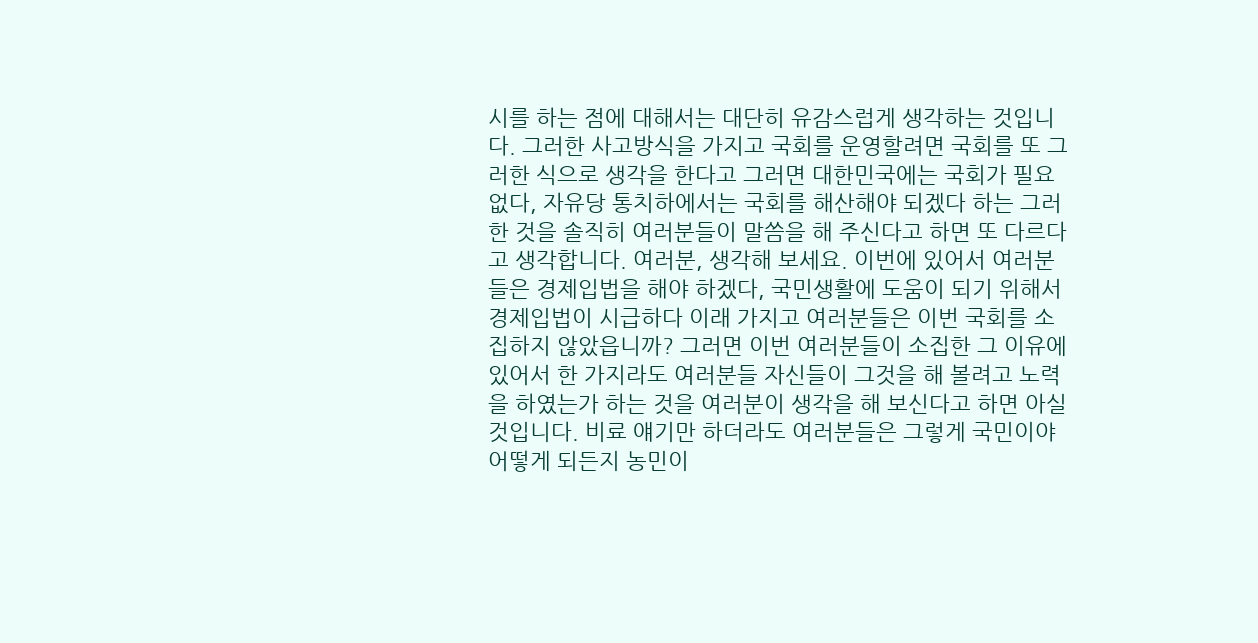시를 하는 점에 대해서는 대단히 유감스럽게 생각하는 것입니다. 그러한 사고방식을 가지고 국회를 운영할려면 국회를 또 그러한 식으로 생각을 한다고 그러면 대한민국에는 국회가 필요 없다, 자유당 통치하에서는 국회를 해산해야 되겠다 하는 그러한 것을 솔직히 여러분들이 말씀을 해 주신다고 하면 또 다르다고 생각합니다. 여러분, 생각해 보세요. 이번에 있어서 여러분들은 경제입법을 해야 하겠다, 국민생활에 도움이 되기 위해서 경제입법이 시급하다 이래 가지고 여러분들은 이번 국회를 소집하지 않았읍니까? 그러면 이번 여러분들이 소집한 그 이유에 있어서 한 가지라도 여러분들 자신들이 그것을 해 볼려고 노력을 하였는가 하는 것을 여러분이 생각을 해 보신다고 하면 아실 것입니다. 비료 얘기만 하더라도 여러분들은 그렇게 국민이야 어떻게 되든지 농민이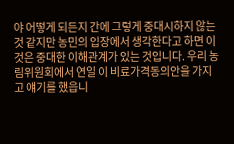야 어떻게 되든지 간에 그렇게 중대시하지 않는 것 같지만 농민의 입장에서 생각한다고 하면 이것은 중대한 이해관계가 있는 것입니다. 우리 농림위원회에서 연일 이 비료가격동의안을 가지고 얘기를 했읍니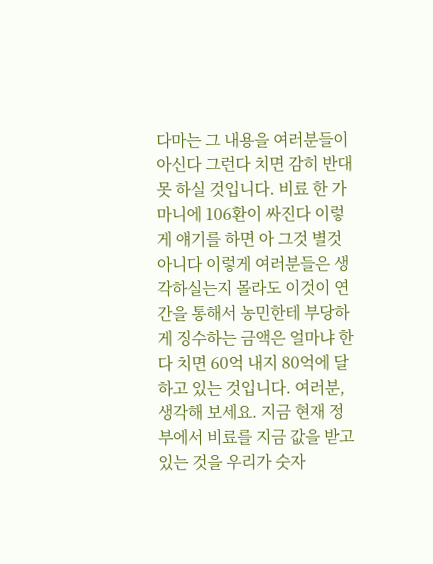다마는 그 내용을 여러분들이 아신다 그런다 치면 감히 반대 못 하실 것입니다. 비료 한 가마니에 106환이 싸진다 이렇게 얘기를 하면 아 그것 별것 아니다 이렇게 여러분들은 생각하실는지 몰라도 이것이 연간을 통해서 농민한테 부당하게 징수하는 금액은 얼마냐 한다 치면 60억 내지 80억에 달하고 있는 것입니다. 여러분, 생각해 보세요. 지금 현재 정부에서 비료를 지금 값을 받고 있는 것을 우리가 숫자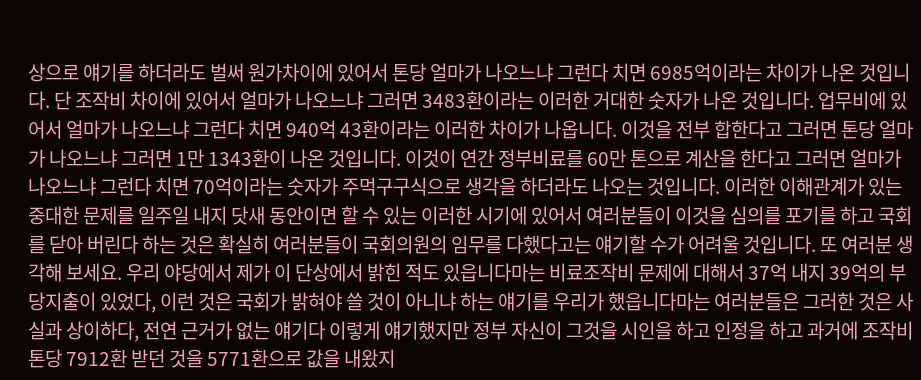상으로 얘기를 하더라도 벌써 원가차이에 있어서 톤당 얼마가 나오느냐 그런다 치면 6985억이라는 차이가 나온 것입니다. 단 조작비 차이에 있어서 얼마가 나오느냐 그러면 3483환이라는 이러한 거대한 숫자가 나온 것입니다. 업무비에 있어서 얼마가 나오느냐 그런다 치면 940억 43환이라는 이러한 차이가 나옵니다. 이것을 전부 합한다고 그러면 톤당 얼마가 나오느냐 그러면 1만 1343환이 나온 것입니다. 이것이 연간 정부비료를 60만 톤으로 계산을 한다고 그러면 얼마가 나오느냐 그런다 치면 70억이라는 숫자가 주먹구구식으로 생각을 하더라도 나오는 것입니다. 이러한 이해관계가 있는 중대한 문제를 일주일 내지 닷새 동안이면 할 수 있는 이러한 시기에 있어서 여러분들이 이것을 심의를 포기를 하고 국회를 닫아 버린다 하는 것은 확실히 여러분들이 국회의원의 임무를 다했다고는 얘기할 수가 어려울 것입니다. 또 여러분 생각해 보세요. 우리 야당에서 제가 이 단상에서 밝힌 적도 있읍니다마는 비료조작비 문제에 대해서 37억 내지 39억의 부당지출이 있었다, 이런 것은 국회가 밝혀야 쓸 것이 아니냐 하는 얘기를 우리가 했읍니다마는 여러분들은 그러한 것은 사실과 상이하다, 전연 근거가 없는 얘기다 이렇게 얘기했지만 정부 자신이 그것을 시인을 하고 인정을 하고 과거에 조작비 톤당 7912환 받던 것을 5771환으로 값을 내왔지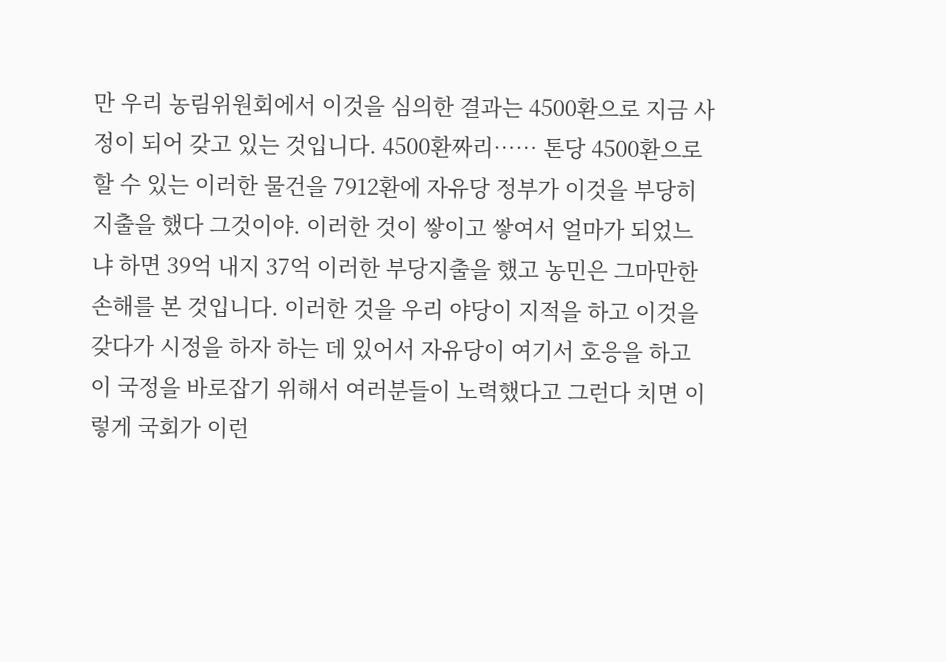만 우리 농림위원회에서 이것을 심의한 결과는 4500환으로 지금 사정이 되어 갖고 있는 것입니다. 4500환짜리…… 톤당 4500환으로 할 수 있는 이러한 물건을 7912환에 자유당 정부가 이것을 부당히 지출을 했다 그것이야. 이러한 것이 쌓이고 쌓여서 얼마가 되었느냐 하면 39억 내지 37억 이러한 부당지출을 했고 농민은 그마만한 손해를 본 것입니다. 이러한 것을 우리 야당이 지적을 하고 이것을 갖다가 시정을 하자 하는 데 있어서 자유당이 여기서 호응을 하고 이 국정을 바로잡기 위해서 여러분들이 노력했다고 그런다 치면 이렇게 국회가 이런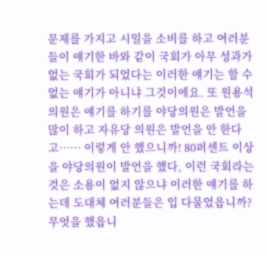문제를 가지고 시일을 소비를 하고 여러분들이 얘기한 바와 같이 국회가 아무 성과가 없는 국회가 되었다는 이러한 얘기는 할 수 없는 얘기가 아니냐 그것이에요. 또 원용석 의원은 얘기를 하기를 야당의원은 발언을 많이 하고 자유당 의원은 발언을 안 한다고…… 이렇게 안 했으니까! 80퍼센트 이상을 야당의원이 발언을 했다, 이런 국회라는 것은 소용이 없지 않으냐 이러한 얘기를 하는데 도대체 여러분들은 입 다물었읍니까? 무엇을 했읍니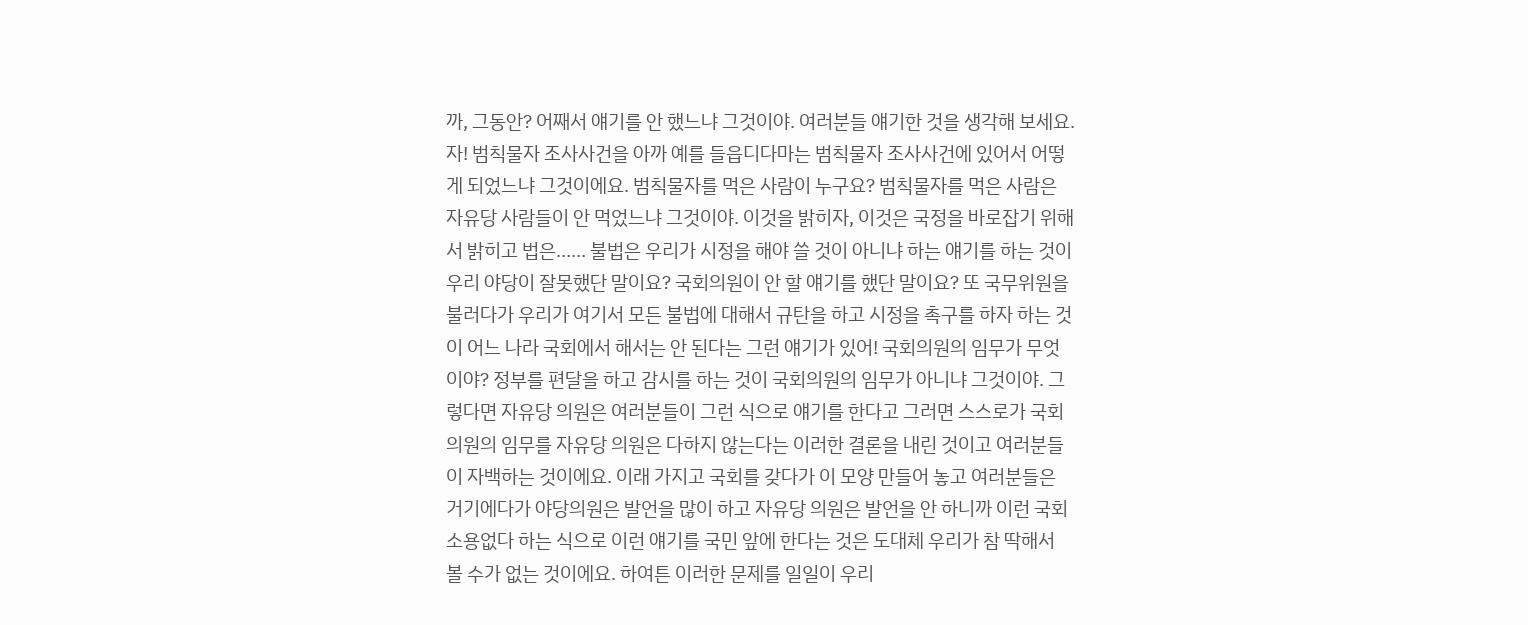까, 그동안? 어째서 얘기를 안 했느냐 그것이야. 여러분들 얘기한 것을 생각해 보세요. 자! 범칙물자 조사사건을 아까 예를 들읍디다마는 범칙물자 조사사건에 있어서 어떻게 되었느냐 그것이에요. 범칙물자를 먹은 사람이 누구요? 범칙물자를 먹은 사람은 자유당 사람들이 안 먹었느냐 그것이야. 이것을 밝히자, 이것은 국정을 바로잡기 위해서 밝히고 법은…… 불법은 우리가 시정을 해야 쓸 것이 아니냐 하는 얘기를 하는 것이 우리 야당이 잘못했단 말이요? 국회의원이 안 할 얘기를 했단 말이요? 또 국무위원을 불러다가 우리가 여기서 모든 불법에 대해서 규탄을 하고 시정을 촉구를 하자 하는 것이 어느 나라 국회에서 해서는 안 된다는 그런 얘기가 있어! 국회의원의 임무가 무엇이야? 정부를 편달을 하고 감시를 하는 것이 국회의원의 임무가 아니냐 그것이야. 그렇다면 자유당 의원은 여러분들이 그런 식으로 얘기를 한다고 그러면 스스로가 국회의원의 임무를 자유당 의원은 다하지 않는다는 이러한 결론을 내린 것이고 여러분들이 자백하는 것이에요. 이래 가지고 국회를 갖다가 이 모양 만들어 놓고 여러분들은 거기에다가 야당의원은 발언을 많이 하고 자유당 의원은 발언을 안 하니까 이런 국회 소용없다 하는 식으로 이런 얘기를 국민 앞에 한다는 것은 도대체 우리가 참 딱해서 볼 수가 없는 것이에요. 하여튼 이러한 문제를 일일이 우리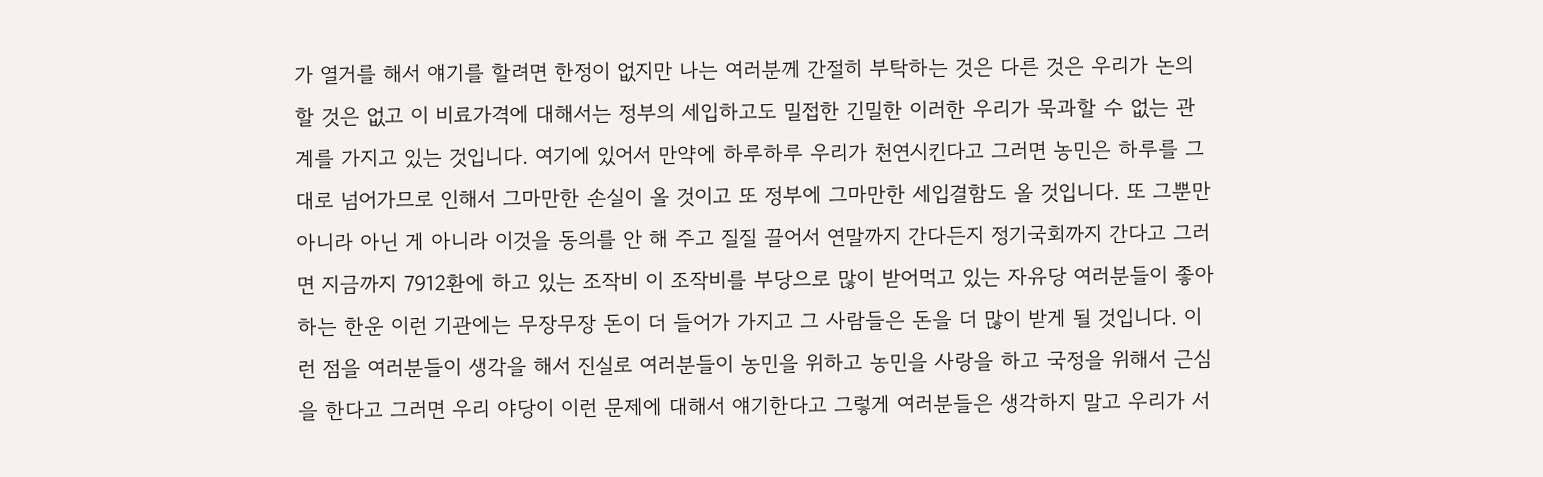가 열거를 해서 얘기를 할려면 한정이 없지만 나는 여러분께 간절히 부탁하는 것은 다른 것은 우리가 논의할 것은 없고 이 비료가격에 대해서는 정부의 세입하고도 밀접한 긴밀한 이러한 우리가 묵과할 수 없는 관계를 가지고 있는 것입니다. 여기에 있어서 만약에 하루하루 우리가 천연시킨다고 그러면 농민은 하루를 그대로 넘어가므로 인해서 그마만한 손실이 올 것이고 또 정부에 그마만한 세입결함도 올 것입니다. 또 그뿐만 아니라 아닌 게 아니라 이것을 동의를 안 해 주고 질질 끌어서 연말까지 간다든지 정기국회까지 간다고 그러면 지금까지 7912환에 하고 있는 조작비 이 조작비를 부당으로 많이 받어먹고 있는 자유당 여러분들이 좋아하는 한운 이런 기관에는 무장무장 돈이 더 들어가 가지고 그 사람들은 돈을 더 많이 받게 될 것입니다. 이런 점을 여러분들이 생각을 해서 진실로 여러분들이 농민을 위하고 농민을 사랑을 하고 국정을 위해서 근심을 한다고 그러면 우리 야당이 이런 문제에 대해서 얘기한다고 그렇게 여러분들은 생각하지 말고 우리가 서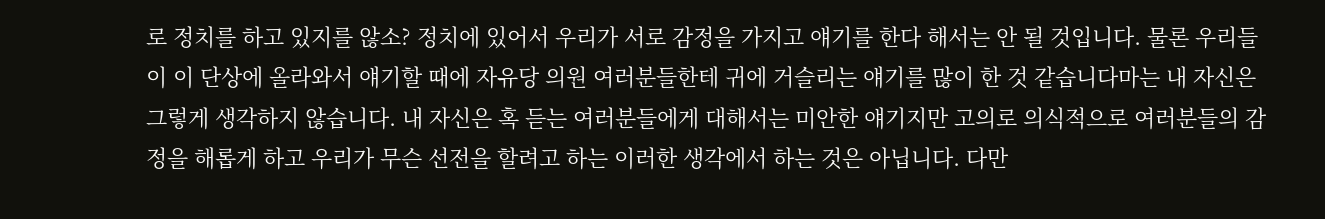로 정치를 하고 있지를 않소? 정치에 있어서 우리가 서로 감정을 가지고 얘기를 한다 해서는 안 될 것입니다. 물론 우리들이 이 단상에 올라와서 얘기할 때에 자유당 의원 여러분들한테 귀에 거슬리는 얘기를 많이 한 것 같습니다마는 내 자신은 그렇게 생각하지 않습니다. 내 자신은 혹 듣는 여러분들에게 대해서는 미안한 얘기지만 고의로 의식적으로 여러분들의 감정을 해롭게 하고 우리가 무슨 선전을 할려고 하는 이러한 생각에서 하는 것은 아닙니다. 다만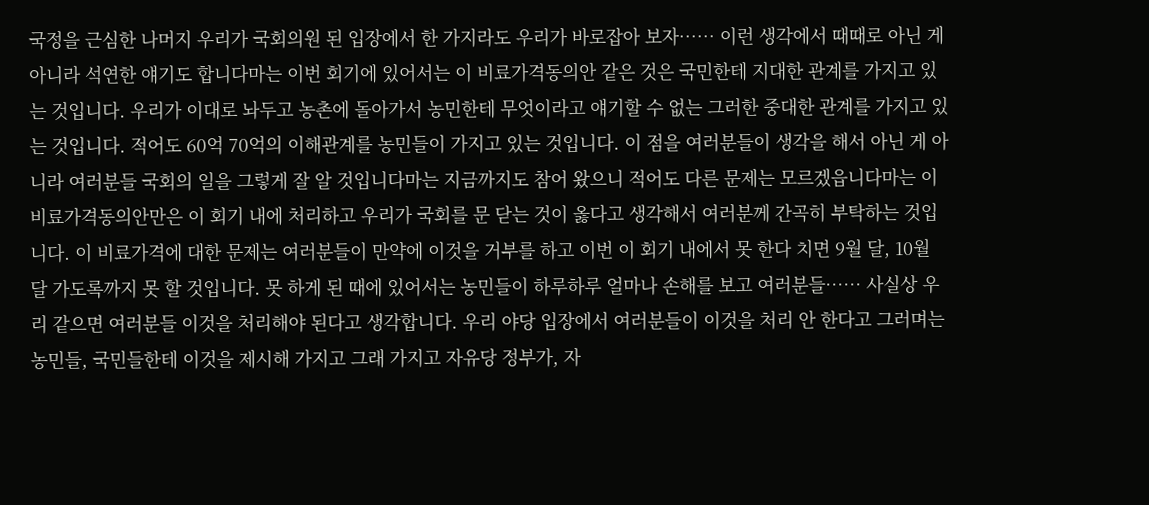국정을 근심한 나머지 우리가 국회의원 된 입장에서 한 가지라도 우리가 바로잡아 보자…… 이런 생각에서 때때로 아닌 게 아니라 석연한 얘기도 합니다마는 이번 회기에 있어서는 이 비료가격동의안 같은 것은 국민한테 지대한 관계를 가지고 있는 것입니다. 우리가 이대로 놔두고 농촌에 돌아가서 농민한테 무엇이라고 얘기할 수 없는 그러한 중대한 관계를 가지고 있는 것입니다. 적어도 60억 70억의 이해관계를 농민들이 가지고 있는 것입니다. 이 점을 여러분들이 생각을 해서 아닌 게 아니라 여러분들 국회의 일을 그렇게 잘 알 것입니다마는 지금까지도 참어 왔으니 적어도 다른 문제는 모르겠읍니다마는 이 비료가격동의안만은 이 회기 내에 처리하고 우리가 국회를 문 닫는 것이 옳다고 생각해서 여러분께 간곡히 부탁하는 것입니다. 이 비료가격에 대한 문제는 여러분들이 만약에 이것을 거부를 하고 이번 이 회기 내에서 못 한다 치면 9월 달, 10월 달 가도록까지 못 할 것입니다. 못 하게 된 때에 있어서는 농민들이 하루하루 얼마나 손해를 보고 여러분들…… 사실상 우리 같으면 여러분들 이것을 처리해야 된다고 생각합니다. 우리 야당 입장에서 여러분들이 이것을 처리 안 한다고 그러며는 농민들, 국민들한테 이것을 제시해 가지고 그래 가지고 자유당 정부가, 자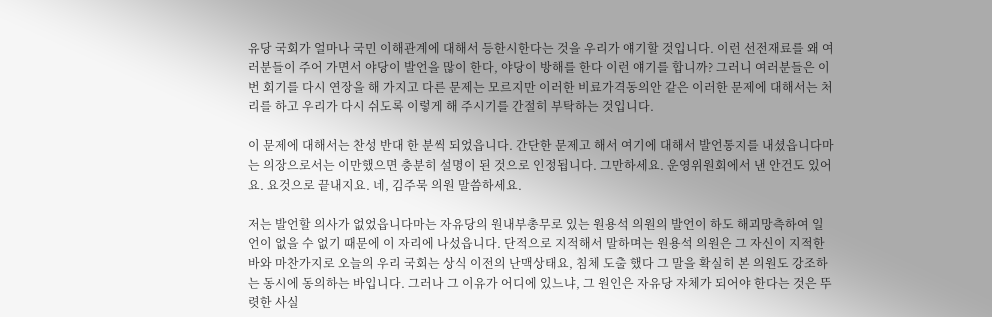유당 국회가 얼마나 국민 이해관계에 대해서 등한시한다는 것을 우리가 얘기할 것입니다. 이런 선전재료를 왜 여러분들이 주어 가면서 야당이 발언을 많이 한다, 야당이 방해를 한다 이런 얘기를 합니까? 그러니 여러분들은 이번 회기를 다시 연장을 해 가지고 다른 문제는 모르지만 이러한 비료가격동의안 같은 이러한 문제에 대해서는 처리를 하고 우리가 다시 쉬도록 이렇게 해 주시기를 간절히 부탁하는 것입니다.

이 문제에 대해서는 찬성 반대 한 분씩 되었읍니다. 간단한 문제고 해서 여기에 대해서 발언통지를 내셨읍니다마는 의장으로서는 이만했으면 충분히 설명이 된 것으로 인정됩니다. 그만하세요. 운영위원회에서 낸 안건도 있어요. 요것으로 끝내지요. 네, 김주묵 의원 말씀하세요.

저는 발언할 의사가 없었읍니다마는 자유당의 원내부총무로 있는 원용석 의원의 발언이 하도 해괴망측하여 일언이 없을 수 없기 때문에 이 자리에 나섰읍니다. 단적으로 지적해서 말하며는 원용석 의원은 그 자신이 지적한 바와 마찬가지로 오늘의 우리 국회는 상식 이전의 난맥상태요, 침체 도출 했다 그 말을 확실히 본 의원도 강조하는 동시에 동의하는 바입니다. 그러나 그 이유가 어디에 있느냐, 그 원인은 자유당 자체가 되어야 한다는 것은 뚜렷한 사실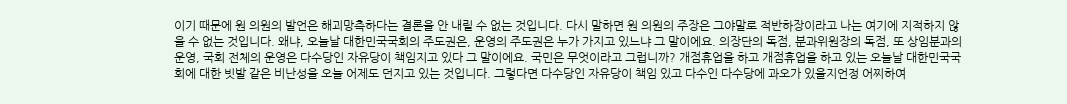이기 때문에 원 의원의 발언은 해괴망측하다는 결론을 안 내릴 수 없는 것입니다. 다시 말하면 원 의원의 주장은 그야말로 적반하장이라고 나는 여기에 지적하지 않을 수 없는 것입니다. 왜냐, 오늘날 대한민국국회의 주도권은, 운영의 주도권은 누가 가지고 있느냐 그 말이에요. 의장단의 독점, 분과위원장의 독점, 또 상임분과의 운영, 국회 전체의 운영은 다수당인 자유당이 책임지고 있다 그 말이에요. 국민은 무엇이라고 그럽니까? 개점휴업을 하고 개점휴업을 하고 있는 오늘날 대한민국국회에 대한 빗발 같은 비난성을 오늘 어제도 던지고 있는 것입니다. 그렇다면 다수당인 자유당이 책임 있고 다수인 다수당에 과오가 있을지언정 어찌하여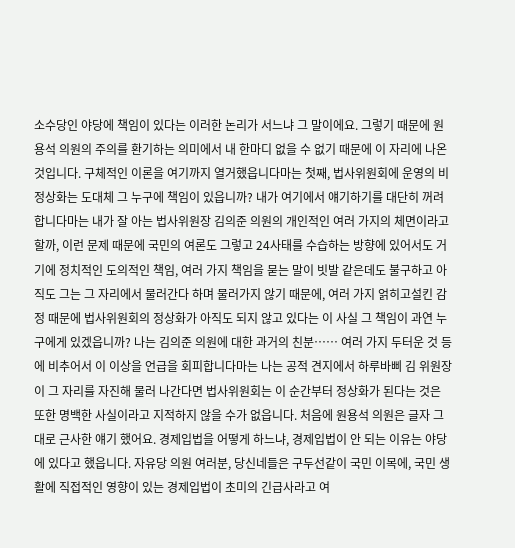소수당인 야당에 책임이 있다는 이러한 논리가 서느냐 그 말이에요. 그렇기 때문에 원용석 의원의 주의를 환기하는 의미에서 내 한마디 없을 수 없기 때문에 이 자리에 나온 것입니다. 구체적인 이론을 여기까지 열거했읍니다마는 첫째, 법사위원회에 운영의 비정상화는 도대체 그 누구에 책임이 있읍니까? 내가 여기에서 얘기하기를 대단히 꺼려합니다마는 내가 잘 아는 법사위원장 김의준 의원의 개인적인 여러 가지의 체면이라고 할까, 이런 문제 때문에 국민의 여론도 그렇고 24사태를 수습하는 방향에 있어서도 거기에 정치적인 도의적인 책임, 여러 가지 책임을 묻는 말이 빗발 같은데도 불구하고 아직도 그는 그 자리에서 물러간다 하며 물러가지 않기 때문에, 여러 가지 얽히고설킨 감정 때문에 법사위원회의 정상화가 아직도 되지 않고 있다는 이 사실 그 책임이 과연 누구에게 있겠읍니까? 나는 김의준 의원에 대한 과거의 친분…… 여러 가지 두터운 것 등에 비추어서 이 이상을 언급을 회피합니다마는 나는 공적 견지에서 하루바삐 김 위원장이 그 자리를 자진해 물러 나간다면 법사위원회는 이 순간부터 정상화가 된다는 것은 또한 명백한 사실이라고 지적하지 않을 수가 없읍니다. 처음에 원용석 의원은 글자 그대로 근사한 얘기 했어요. 경제입법을 어떻게 하느냐, 경제입법이 안 되는 이유는 야당에 있다고 했읍니다. 자유당 의원 여러분, 당신네들은 구두선같이 국민 이목에, 국민 생활에 직접적인 영향이 있는 경제입법이 초미의 긴급사라고 여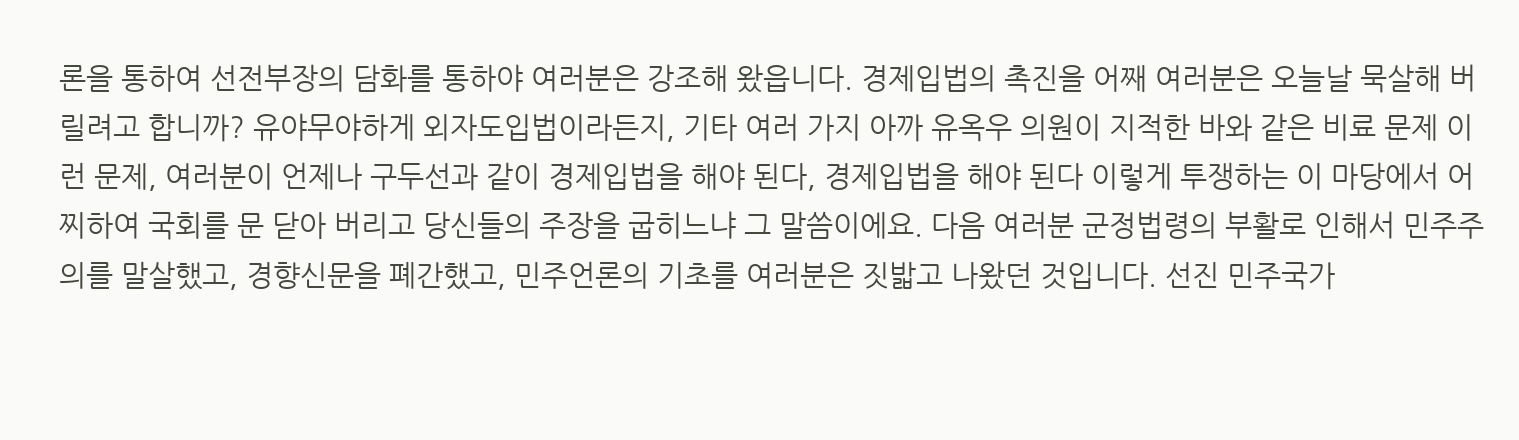론을 통하여 선전부장의 담화를 통하야 여러분은 강조해 왔읍니다. 경제입법의 촉진을 어째 여러분은 오늘날 묵살해 버릴려고 합니까? 유야무야하게 외자도입법이라든지, 기타 여러 가지 아까 유옥우 의원이 지적한 바와 같은 비료 문제 이런 문제, 여러분이 언제나 구두선과 같이 경제입법을 해야 된다, 경제입법을 해야 된다 이렇게 투쟁하는 이 마당에서 어찌하여 국회를 문 닫아 버리고 당신들의 주장을 굽히느냐 그 말씀이에요. 다음 여러분 군정법령의 부활로 인해서 민주주의를 말살했고, 경향신문을 폐간했고, 민주언론의 기초를 여러분은 짓밟고 나왔던 것입니다. 선진 민주국가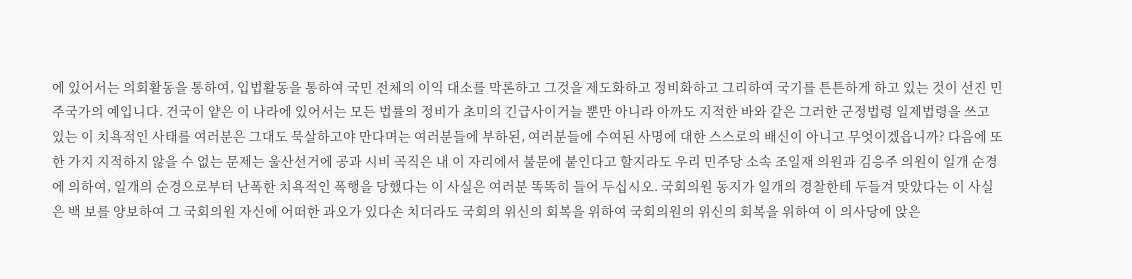에 있어서는 의회활동을 통하여, 입법활동을 통하여 국민 전체의 이익 대소를 막론하고 그것을 제도화하고 정비화하고 그리하여 국기를 튼튼하게 하고 있는 것이 선진 민주국가의 예입니다. 건국이 얕은 이 나라에 있어서는 모든 법률의 정비가 초미의 긴급사이거늘 뿐만 아니라 아까도 지적한 바와 같은 그러한 군정법령 일제법령을 쓰고 있는 이 치욕적인 사태를 여러분은 그대도 묵살하고야 만다며는 여러분들에 부하된, 여러분들에 수여된 사명에 대한 스스로의 배신이 아니고 무엇이겠읍니까? 다음에 또 한 가지 지적하지 않을 수 없는 문제는 울산선거에 공과 시비 곡직은 내 이 자리에서 불문에 붙인다고 할지라도 우리 민주당 소속 조일재 의원과 김응주 의원이 일개 순경에 의하여, 일개의 순경으로부터 난폭한 치욕적인 폭행을 당했다는 이 사실은 여러분 똑똑히 들어 두십시오. 국회의원 동지가 일개의 경찰한테 두들겨 맞았다는 이 사실은 백 보를 양보하여 그 국회의원 자신에 어떠한 과오가 있다손 치더라도 국회의 위신의 회복을 위하여 국회의원의 위신의 회복을 위하여 이 의사당에 앉은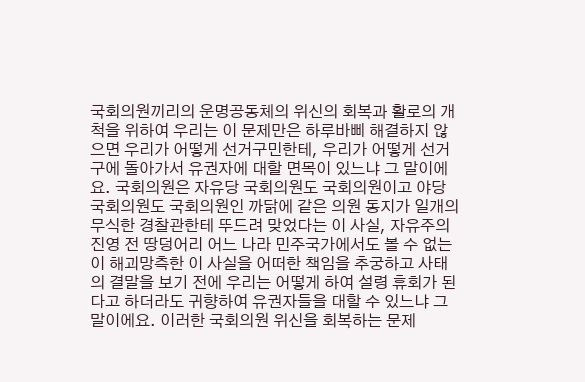국회의원끼리의 운명공동체의 위신의 회복과 활로의 개척을 위하여 우리는 이 문제만은 하루바삐 해결하지 않으면 우리가 어떻게 선거구민한테, 우리가 어떻게 선거구에 돌아가서 유권자에 대할 면목이 있느냐 그 말이에요. 국회의원은 자유당 국회의원도 국회의원이고 야당 국회의원도 국회의원인 까닭에 같은 의원 동지가 일개의 무식한 경찰관한테 뚜드려 맞었다는 이 사실, 자유주의진영 전 땅덩어리 어느 나라 민주국가에서도 볼 수 없는 이 해괴망측한 이 사실을 어떠한 책임을 추궁하고 사태의 결말을 보기 전에 우리는 어떻게 하여 설령 휴회가 된다고 하더라도 귀향하여 유권자들을 대할 수 있느냐 그 말이에요. 이러한 국회의원 위신을 회복하는 문제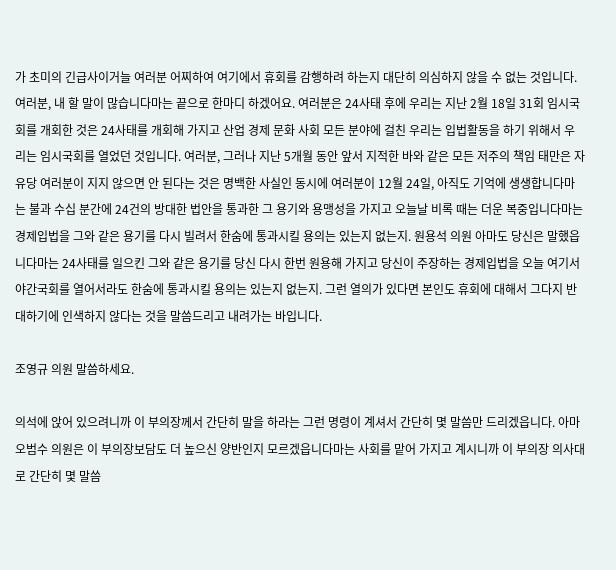가 초미의 긴급사이거늘 여러분 어찌하여 여기에서 휴회를 감행하려 하는지 대단히 의심하지 않을 수 없는 것입니다. 여러분, 내 할 말이 많습니다마는 끝으로 한마디 하겠어요. 여러분은 24사태 후에 우리는 지난 2월 18일 31회 임시국회를 개회한 것은 24사태를 개회해 가지고 산업 경제 문화 사회 모든 분야에 걸친 우리는 입법활동을 하기 위해서 우리는 임시국회를 열었던 것입니다. 여러분, 그러나 지난 5개월 동안 앞서 지적한 바와 같은 모든 저주의 책임 태만은 자유당 여러분이 지지 않으면 안 된다는 것은 명백한 사실인 동시에 여러분이 12월 24일, 아직도 기억에 생생합니다마는 불과 수십 분간에 24건의 방대한 법안을 통과한 그 용기와 용맹성을 가지고 오늘날 비록 때는 더운 복중입니다마는 경제입법을 그와 같은 용기를 다시 빌려서 한숨에 통과시킬 용의는 있는지 없는지. 원용석 의원 아마도 당신은 말했읍니다마는 24사태를 일으킨 그와 같은 용기를 당신 다시 한번 원용해 가지고 당신이 주장하는 경제입법을 오늘 여기서 야간국회를 열어서라도 한숨에 통과시킬 용의는 있는지 없는지. 그런 열의가 있다면 본인도 휴회에 대해서 그다지 반대하기에 인색하지 않다는 것을 말씀드리고 내려가는 바입니다.

조영규 의원 말씀하세요.

의석에 앉어 있으려니까 이 부의장께서 간단히 말을 하라는 그런 명령이 계셔서 간단히 몇 말씀만 드리겠읍니다. 아마 오범수 의원은 이 부의장보담도 더 높으신 양반인지 모르겠읍니다마는 사회를 맡어 가지고 계시니까 이 부의장 의사대로 간단히 몇 말씀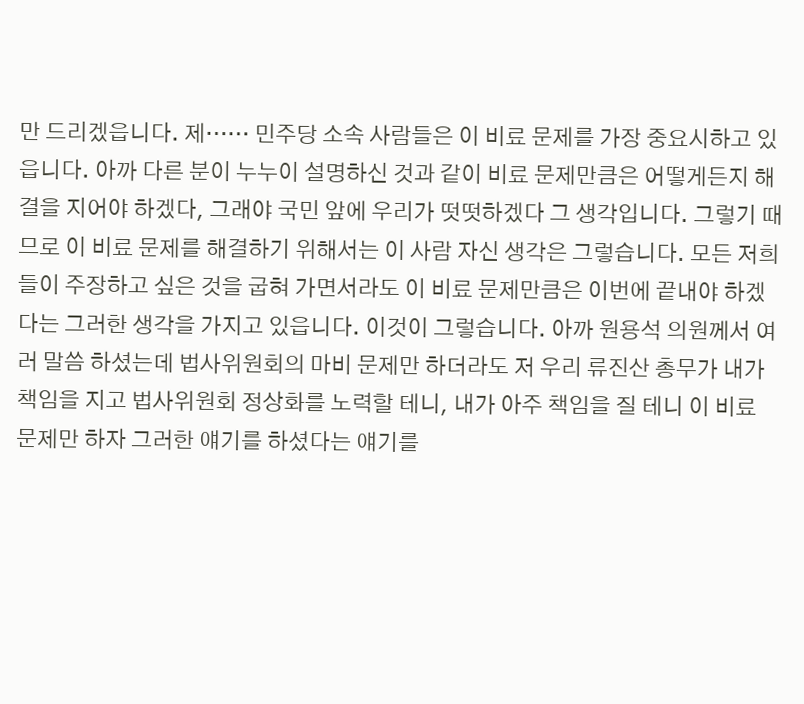만 드리겠읍니다. 제…… 민주당 소속 사람들은 이 비료 문제를 가장 중요시하고 있읍니다. 아까 다른 분이 누누이 설명하신 것과 같이 비료 문제만큼은 어떻게든지 해결을 지어야 하겠다, 그래야 국민 앞에 우리가 떳떳하겠다 그 생각입니다. 그렇기 때므로 이 비료 문제를 해결하기 위해서는 이 사람 자신 생각은 그렇습니다. 모든 저희들이 주장하고 싶은 것을 굽혀 가면서라도 이 비료 문제만큼은 이번에 끝내야 하겠다는 그러한 생각을 가지고 있읍니다. 이것이 그렇습니다. 아까 원용석 의원께서 여러 말씀 하셨는데 법사위원회의 마비 문제만 하더라도 저 우리 류진산 총무가 내가 책임을 지고 법사위원회 정상화를 노력할 테니, 내가 아주 책임을 질 테니 이 비료 문제만 하자 그러한 얘기를 하셨다는 얘기를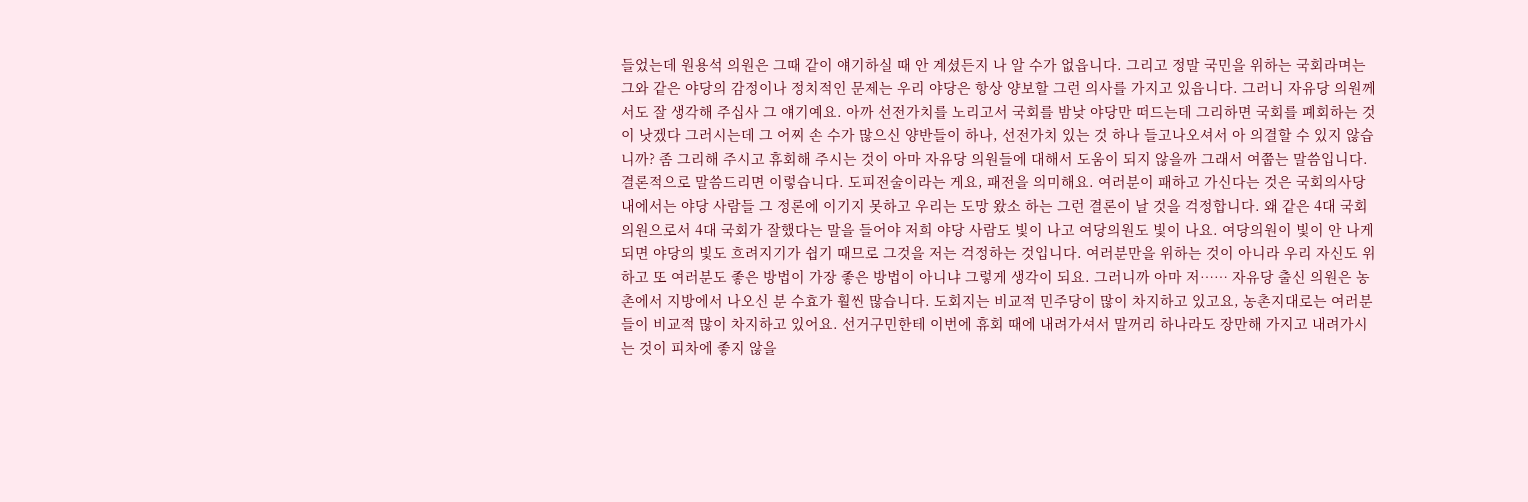들었는데 원용석 의원은 그때 같이 얘기하실 때 안 계셨든지 나 알 수가 없읍니다. 그리고 정말 국민을 위하는 국회라며는 그와 같은 야당의 감정이나 정치적인 문제는 우리 야당은 항상 양보할 그런 의사를 가지고 있읍니다. 그러니 자유당 의원께서도 잘 생각해 주십사 그 얘기예요. 아까 선전가치를 노리고서 국회를 밤낮 야당만 떠드는데 그리하면 국회를 폐회하는 것이 낫겠다 그러시는데 그 어찌 손 수가 많으신 양반들이 하나, 선전가치 있는 것 하나 들고나오셔서 아 의결할 수 있지 않습니까? 좀 그리해 주시고 휴회해 주시는 것이 아마 자유당 의원들에 대해서 도움이 되지 않을까 그래서 여쭙는 말씀입니다. 결론적으로 말씀드리면 이렇습니다. 도피전술이라는 게요, 패전을 의미해요. 여러분이 패하고 가신다는 것은 국회의사당 내에서는 야당 사람들 그 정론에 이기지 못하고 우리는 도망 왔소 하는 그런 결론이 날 것을 걱정합니다. 왜 같은 4대 국회의원으로서 4대 국회가 잘했다는 말을 들어야 저희 야당 사람도 빛이 나고 여당의원도 빛이 나요. 여당의원이 빛이 안 나게 되면 야당의 빛도 흐려지기가 쉽기 때므로 그것을 저는 걱정하는 것입니다. 여러분만을 위하는 것이 아니라 우리 자신도 위하고 또 여러분도 좋은 방법이 가장 좋은 방법이 아니냐 그렇게 생각이 되요. 그러니까 아마 저…… 자유당 출신 의원은 농촌에서 지방에서 나오신 분 수효가 훨씬 많습니다. 도회지는 비교적 민주당이 많이 차지하고 있고요, 농촌지대로는 여러분들이 비교적 많이 차지하고 있어요. 선거구민한테 이번에 휴회 때에 내려가셔서 말꺼리 하나라도 장만해 가지고 내려가시는 것이 피차에 좋지 않을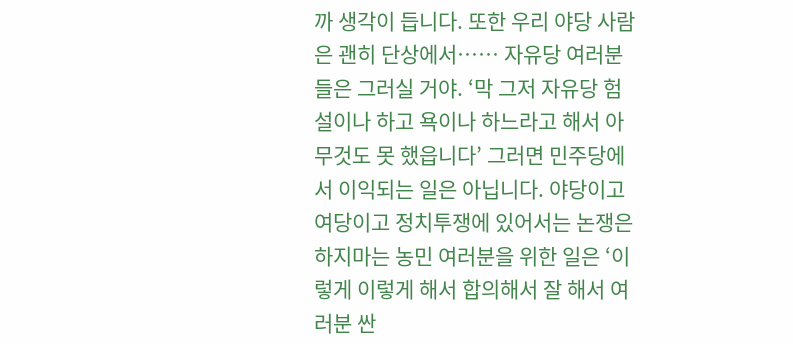까 생각이 듭니다. 또한 우리 야당 사람은 괜히 단상에서…… 자유당 여러분들은 그러실 거야. ‘막 그저 자유당 험설이나 하고 욕이나 하느라고 해서 아무것도 못 했읍니다’ 그러면 민주당에서 이익되는 일은 아닙니다. 야당이고 여당이고 정치투쟁에 있어서는 논쟁은 하지마는 농민 여러분을 위한 일은 ‘이렇게 이렇게 해서 합의해서 잘 해서 여러분 싼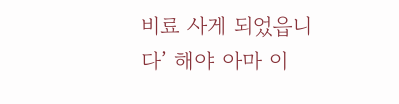비료 사게 되었읍니다’ 해야 아마 이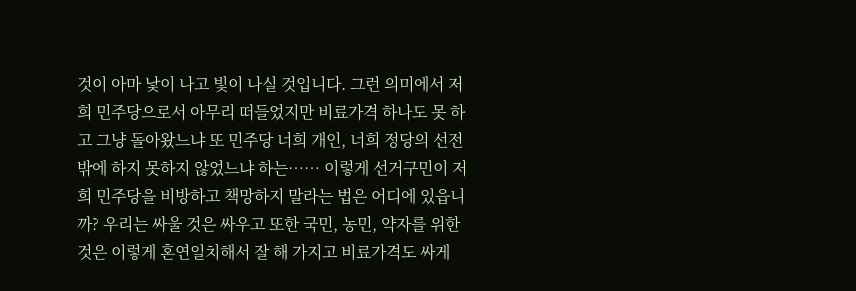것이 아마 낯이 나고 빛이 나실 것입니다. 그런 의미에서 저희 민주당으로서 아무리 떠들었지만 비료가격 하나도 못 하고 그냥 돌아왔느냐 또 민주당 너희 개인, 너희 정당의 선전밖에 하지 못하지 않었느냐 하는…… 이렇게 선거구민이 저희 민주당을 비방하고 책망하지 말라는 법은 어디에 있읍니까? 우리는 싸울 것은 싸우고 또한 국민, 농민, 약자를 위한 것은 이렇게 혼연일치해서 잘 해 가지고 비료가격도 싸게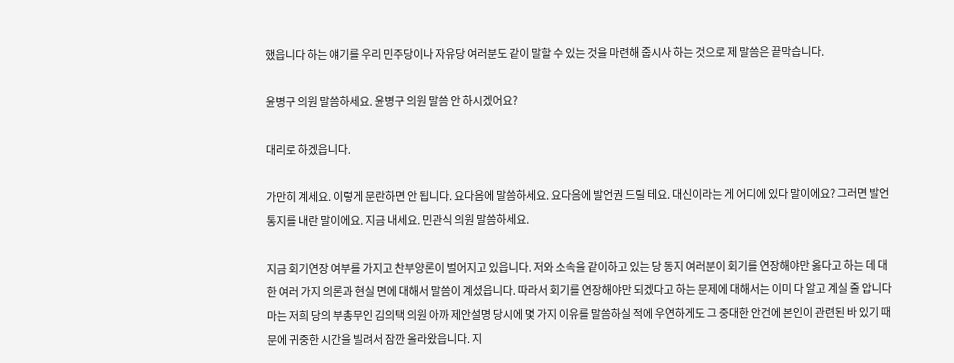했읍니다 하는 얘기를 우리 민주당이나 자유당 여러분도 같이 말할 수 있는 것을 마련해 줍시사 하는 것으로 제 말씀은 끝막습니다.

윤병구 의원 말씀하세요. 윤병구 의원 말씀 안 하시겠어요?

대리로 하겠읍니다.

가만히 계세요. 이렇게 문란하면 안 됩니다. 요다음에 말씀하세요. 요다음에 발언권 드릴 테요. 대신이라는 게 어디에 있다 말이에요? 그러면 발언통지를 내란 말이에요. 지금 내세요. 민관식 의원 말씀하세요.

지금 회기연장 여부를 가지고 찬부양론이 벌어지고 있읍니다. 저와 소속을 같이하고 있는 당 동지 여러분이 회기를 연장해야만 옳다고 하는 데 대한 여러 가지 의론과 현실 면에 대해서 말씀이 계셨읍니다. 따라서 회기를 연장해야만 되겠다고 하는 문제에 대해서는 이미 다 알고 계실 줄 압니다마는 저희 당의 부총무인 김의택 의원 아까 제안설명 당시에 몇 가지 이유를 말씀하실 적에 우연하게도 그 중대한 안건에 본인이 관련된 바 있기 때문에 귀중한 시간을 빌려서 잠깐 올라왔읍니다. 지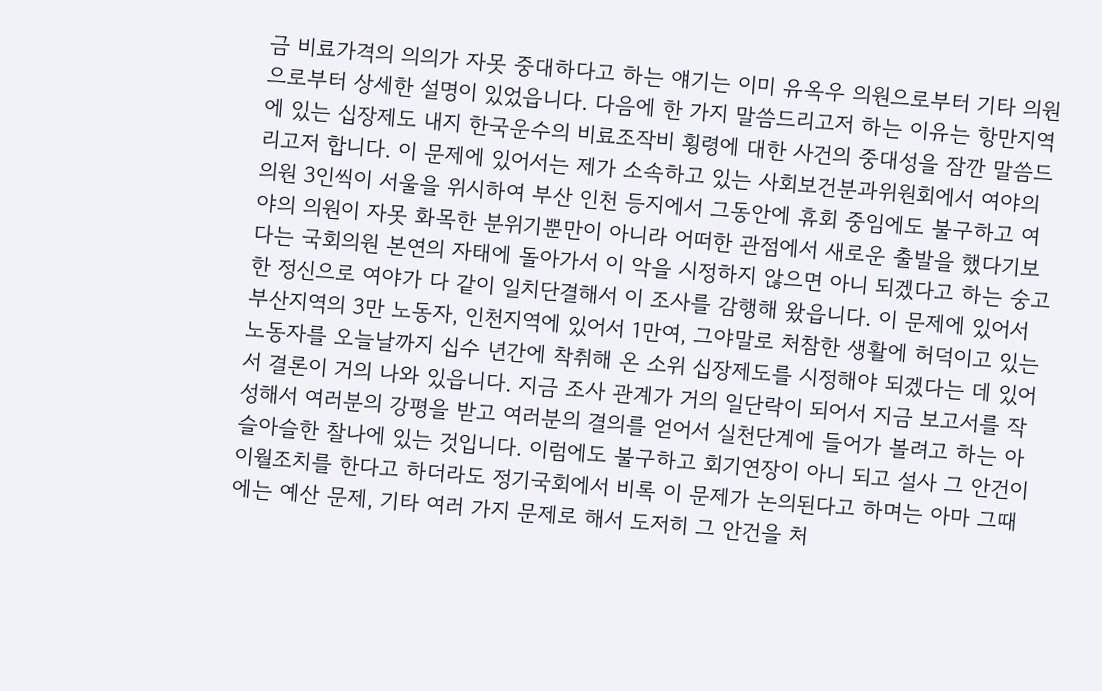금 비료가격의 의의가 자못 중대하다고 하는 얘기는 이미 유옥우 의원으로부터 기타 의원으로부터 상세한 설명이 있었읍니다. 다음에 한 가지 말씀드리고저 하는 이유는 항만지역에 있는 십장제도 내지 한국운수의 비료조작비 횡령에 대한 사건의 중대성을 잠깐 말씀드리고저 합니다. 이 문제에 있어서는 제가 소속하고 있는 사회보건분과위원회에서 여야의 의원 3인씩이 서울을 위시하여 부산 인천 등지에서 그동안에 휴회 중임에도 불구하고 여야의 의원이 자못 화목한 분위기뿐만이 아니라 어떠한 관점에서 새로운 출발을 했다기보다는 국회의원 본연의 자태에 돌아가서 이 악을 시정하지 않으면 아니 되겠다고 하는 숭고한 정신으로 여야가 다 같이 일치단결해서 이 조사를 감행해 왔읍니다. 이 문제에 있어서 부산지역의 3만 노동자, 인천지역에 있어서 1만여, 그야말로 처참한 생활에 허덕이고 있는 노동자를 오늘날까지 십수 년간에 착취해 온 소위 십장제도를 시정해야 되겠다는 데 있어서 결론이 거의 나와 있읍니다. 지금 조사 관계가 거의 일단락이 되어서 지금 보고서를 작성해서 여러분의 강평을 받고 여러분의 결의를 얻어서 실천단계에 들어가 볼려고 하는 아슬아슬한 찰나에 있는 것입니다. 이럼에도 불구하고 회기연장이 아니 되고 설사 그 안건이 이월조치를 한다고 하더라도 정기국회에서 비록 이 문제가 논의된다고 하며는 아마 그때에는 예산 문제, 기타 여러 가지 문제로 해서 도저히 그 안건을 처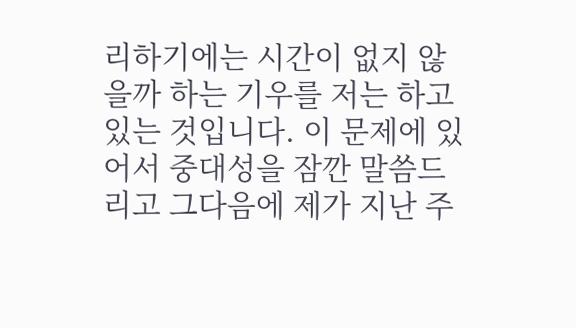리하기에는 시간이 없지 않을까 하는 기우를 저는 하고 있는 것입니다. 이 문제에 있어서 중대성을 잠깐 말씀드리고 그다음에 제가 지난 주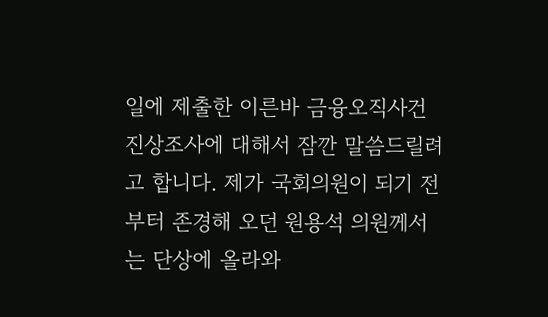일에 제출한 이른바 금융오직사건 진상조사에 대해서 잠깐 말씀드릴려고 합니다. 제가 국회의원이 되기 전부터 존경해 오던 원용석 의원께서는 단상에 올라와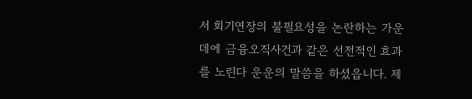서 회기연장의 불필요성을 논란하는 가운데에 금융오직사건과 같은 선전적인 효과를 노린다 운운의 말씀을 하셨읍니다. 제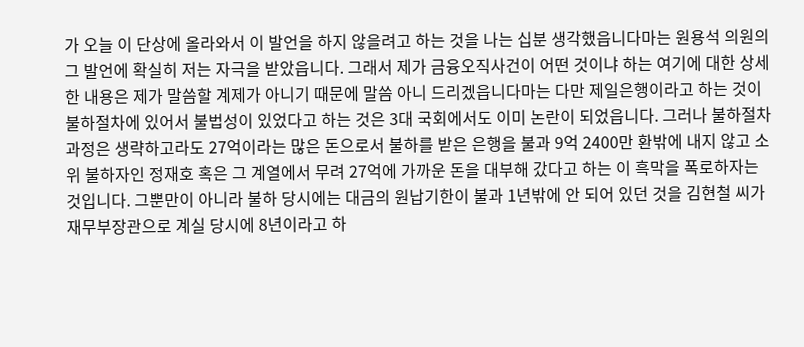가 오늘 이 단상에 올라와서 이 발언을 하지 않을려고 하는 것을 나는 십분 생각했읍니다마는 원용석 의원의 그 발언에 확실히 저는 자극을 받았읍니다. 그래서 제가 금융오직사건이 어떤 것이냐 하는 여기에 대한 상세한 내용은 제가 말씀할 계제가 아니기 때문에 말씀 아니 드리겠읍니다마는 다만 제일은행이라고 하는 것이 불하절차에 있어서 불법성이 있었다고 하는 것은 3대 국회에서도 이미 논란이 되었읍니다. 그러나 불하절차 과정은 생략하고라도 27억이라는 많은 돈으로서 불하를 받은 은행을 불과 9억 2400만 환밖에 내지 않고 소위 불하자인 정재호 혹은 그 계열에서 무려 27억에 가까운 돈을 대부해 갔다고 하는 이 흑막을 폭로하자는 것입니다. 그뿐만이 아니라 불하 당시에는 대금의 원납기한이 불과 1년밖에 안 되어 있던 것을 김현철 씨가 재무부장관으로 계실 당시에 8년이라고 하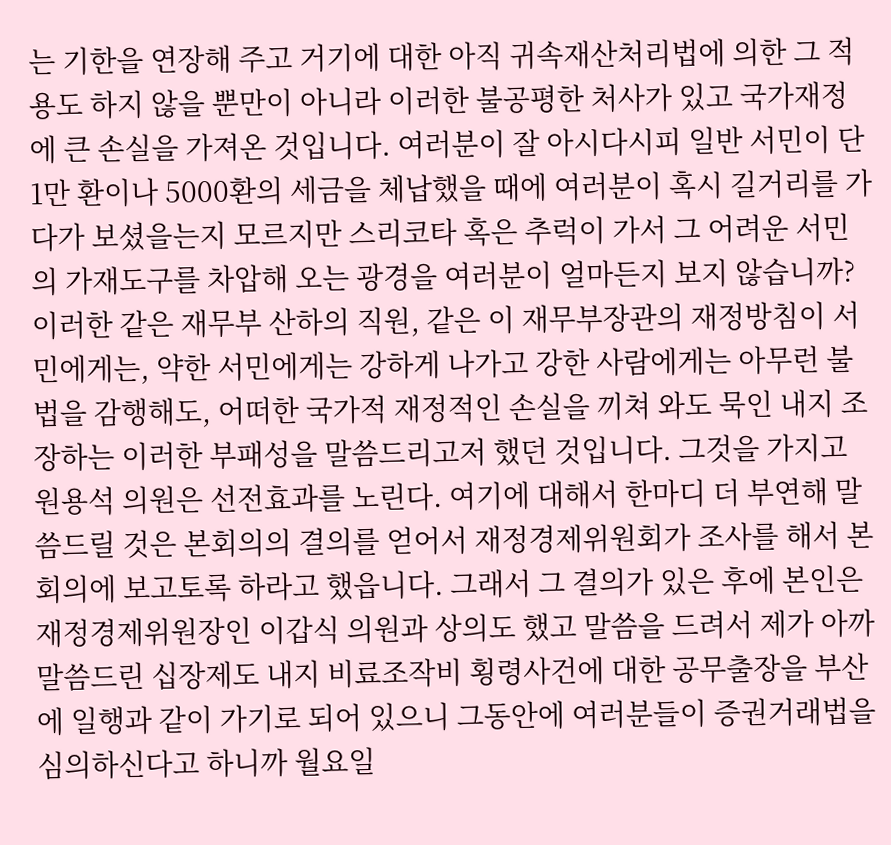는 기한을 연장해 주고 거기에 대한 아직 귀속재산처리법에 의한 그 적용도 하지 않을 뿐만이 아니라 이러한 불공평한 처사가 있고 국가재정에 큰 손실을 가져온 것입니다. 여러분이 잘 아시다시피 일반 서민이 단 1만 환이나 5000환의 세금을 체납했을 때에 여러분이 혹시 길거리를 가다가 보셨을는지 모르지만 스리코타 혹은 추럭이 가서 그 어려운 서민의 가재도구를 차압해 오는 광경을 여러분이 얼마든지 보지 않습니까? 이러한 같은 재무부 산하의 직원, 같은 이 재무부장관의 재정방침이 서민에게는, 약한 서민에게는 강하게 나가고 강한 사람에게는 아무런 불법을 감행해도, 어떠한 국가적 재정적인 손실을 끼쳐 와도 묵인 내지 조장하는 이러한 부패성을 말씀드리고저 했던 것입니다. 그것을 가지고 원용석 의원은 선전효과를 노린다. 여기에 대해서 한마디 더 부연해 말씀드릴 것은 본회의의 결의를 얻어서 재정경제위원회가 조사를 해서 본회의에 보고토록 하라고 했읍니다. 그래서 그 결의가 있은 후에 본인은 재정경제위원장인 이갑식 의원과 상의도 했고 말씀을 드려서 제가 아까 말씀드린 십장제도 내지 비료조작비 횡령사건에 대한 공무출장을 부산에 일행과 같이 가기로 되어 있으니 그동안에 여러분들이 증권거래법을 심의하신다고 하니까 월요일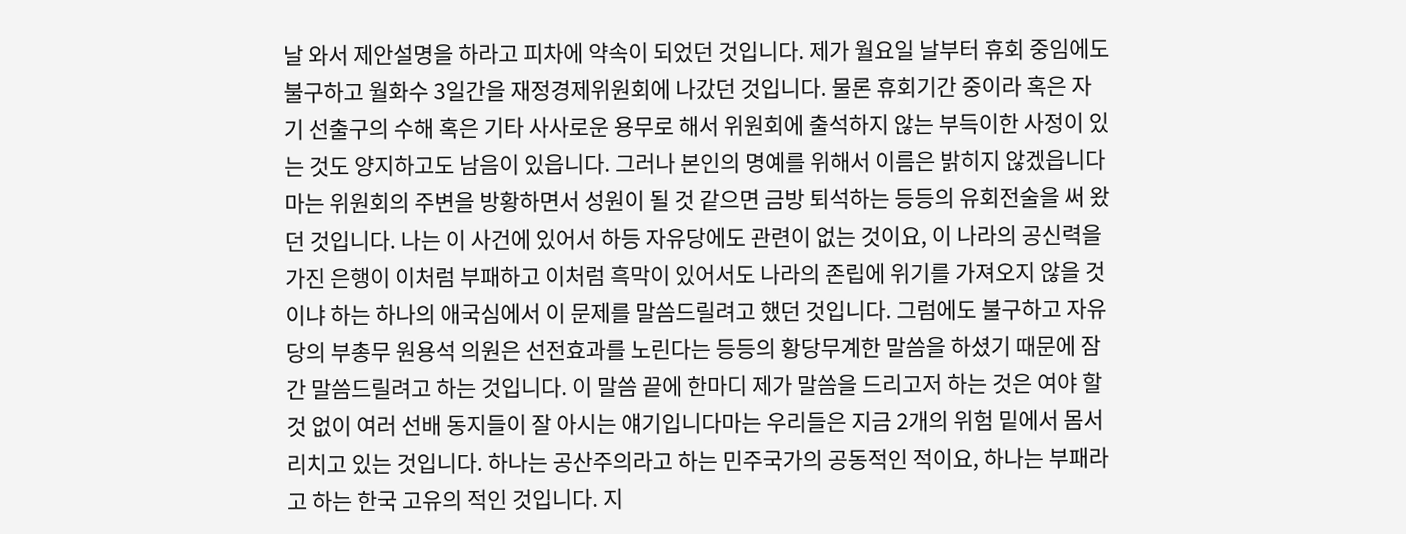날 와서 제안설명을 하라고 피차에 약속이 되었던 것입니다. 제가 월요일 날부터 휴회 중임에도 불구하고 월화수 3일간을 재정경제위원회에 나갔던 것입니다. 물론 휴회기간 중이라 혹은 자기 선출구의 수해 혹은 기타 사사로운 용무로 해서 위원회에 출석하지 않는 부득이한 사정이 있는 것도 양지하고도 남음이 있읍니다. 그러나 본인의 명예를 위해서 이름은 밝히지 않겠읍니다마는 위원회의 주변을 방황하면서 성원이 될 것 같으면 금방 퇴석하는 등등의 유회전술을 써 왔던 것입니다. 나는 이 사건에 있어서 하등 자유당에도 관련이 없는 것이요, 이 나라의 공신력을 가진 은행이 이처럼 부패하고 이처럼 흑막이 있어서도 나라의 존립에 위기를 가져오지 않을 것이냐 하는 하나의 애국심에서 이 문제를 말씀드릴려고 했던 것입니다. 그럼에도 불구하고 자유당의 부총무 원용석 의원은 선전효과를 노린다는 등등의 황당무계한 말씀을 하셨기 때문에 잠간 말씀드릴려고 하는 것입니다. 이 말씀 끝에 한마디 제가 말씀을 드리고저 하는 것은 여야 할 것 없이 여러 선배 동지들이 잘 아시는 얘기입니다마는 우리들은 지금 2개의 위험 밑에서 몸서리치고 있는 것입니다. 하나는 공산주의라고 하는 민주국가의 공동적인 적이요, 하나는 부패라고 하는 한국 고유의 적인 것입니다. 지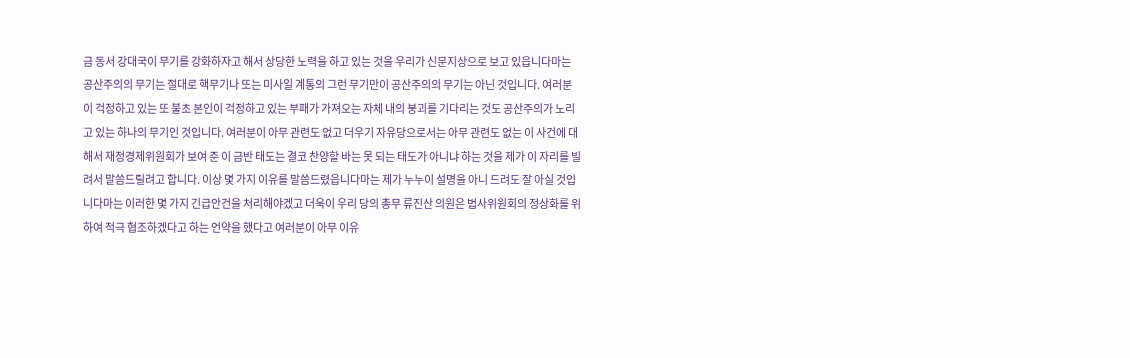금 동서 강대국이 무기를 강화하자고 해서 상당한 노력을 하고 있는 것을 우리가 신문지상으로 보고 있읍니다마는 공산주의의 무기는 절대로 핵무기나 또는 미사일 계통의 그런 무기만이 공산주의의 무기는 아닌 것입니다. 여러분이 걱정하고 있는 또 불초 본인이 걱정하고 있는 부패가 가져오는 자체 내의 붕괴를 기다리는 것도 공산주의가 노리고 있는 하나의 무기인 것입니다. 여러분이 아무 관련도 없고 더우기 자유당으로서는 아무 관련도 없는 이 사건에 대해서 재정경제위원회가 보여 준 이 금반 태도는 결코 찬양할 바는 못 되는 태도가 아니냐 하는 것을 제가 이 자리를 빌려서 말씀드릴려고 합니다. 이상 몇 가지 이유를 말씀드렸읍니다마는 제가 누누이 설명을 아니 드려도 잘 아실 것입니다마는 이러한 몇 가지 긴급안건을 처리해야겠고 더욱이 우리 당의 총무 류진산 의원은 법사위원회의 정상화를 위하여 적극 협조하겠다고 하는 언약을 했다고 여러분이 아무 이유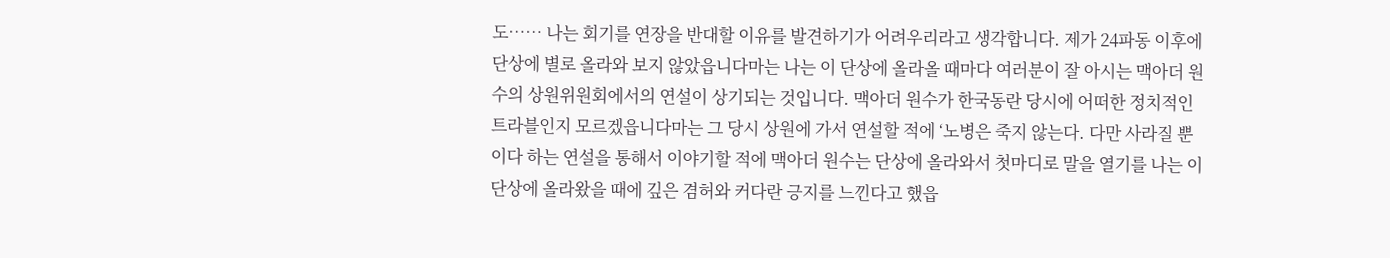도…… 나는 회기를 연장을 반대할 이유를 발견하기가 어려우리라고 생각합니다. 제가 24파동 이후에 단상에 별로 올라와 보지 않았읍니다마는 나는 이 단상에 올라올 때마다 여러분이 잘 아시는 맥아더 원수의 상원위원회에서의 연설이 상기되는 것입니다. 맥아더 원수가 한국동란 당시에 어떠한 정치적인 트라블인지 모르겠읍니다마는 그 당시 상원에 가서 연설할 적에 ‘노병은 죽지 않는다. 다만 사라질 뿐이다 하는 연설을 통해서 이야기할 적에 맥아더 원수는 단상에 올라와서 첫마디로 말을 열기를 나는 이 단상에 올라왔을 때에 깊은 겸허와 커다란 긍지를 느낀다고 했읍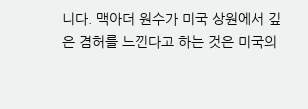니다. 맥아더 원수가 미국 상원에서 깊은 겸허를 느낀다고 하는 것은 미국의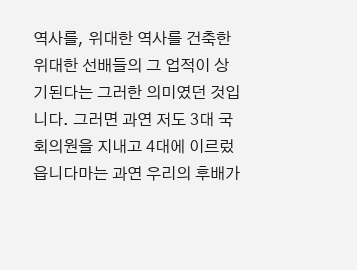역사를, 위대한 역사를 건축한 위대한 선배들의 그 업적이 상기된다는 그러한 의미였던 것입니다. 그러면 과연 저도 3대 국회의원을 지내고 4대에 이르렀읍니다마는 과연 우리의 후배가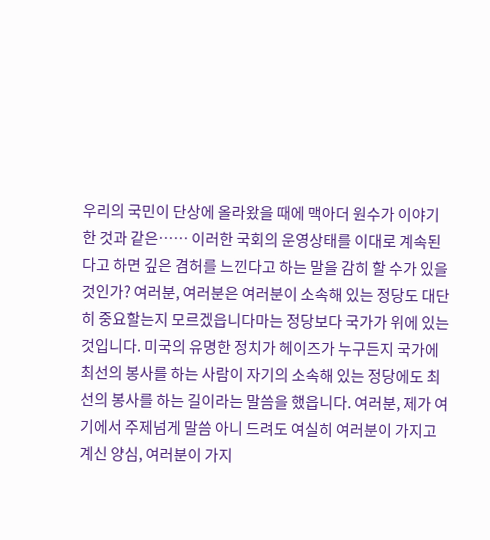우리의 국민이 단상에 올라왔을 때에 맥아더 원수가 이야기한 것과 같은…… 이러한 국회의 운영상태를 이대로 계속된다고 하면 깊은 겸허를 느낀다고 하는 말을 감히 할 수가 있을 것인가? 여러분, 여러분은 여러분이 소속해 있는 정당도 대단히 중요할는지 모르겠읍니다마는 정당보다 국가가 위에 있는 것입니다. 미국의 유명한 정치가 헤이즈가 누구든지 국가에 최선의 봉사를 하는 사람이 자기의 소속해 있는 정당에도 최선의 봉사를 하는 길이라는 말씀을 했읍니다. 여러분, 제가 여기에서 주제넘게 말씀 아니 드려도 여실히 여러분이 가지고 계신 양심, 여러분이 가지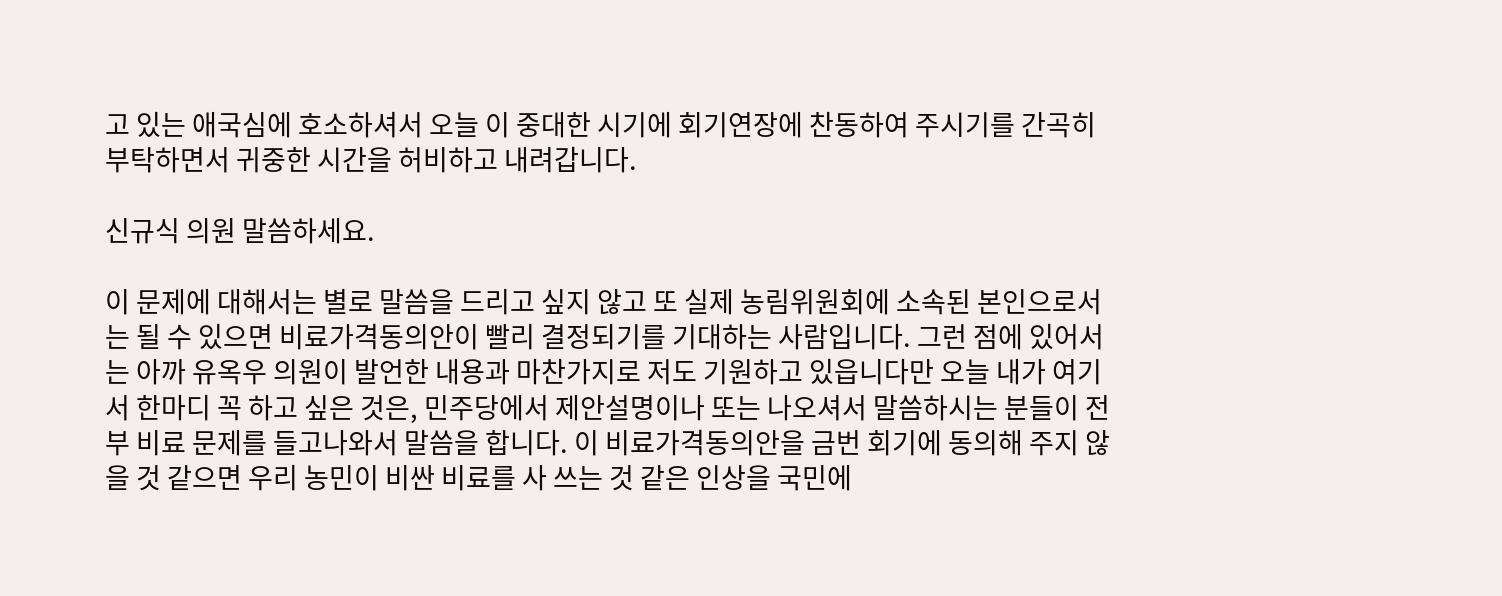고 있는 애국심에 호소하셔서 오늘 이 중대한 시기에 회기연장에 찬동하여 주시기를 간곡히 부탁하면서 귀중한 시간을 허비하고 내려갑니다.

신규식 의원 말씀하세요.

이 문제에 대해서는 별로 말씀을 드리고 싶지 않고 또 실제 농림위원회에 소속된 본인으로서는 될 수 있으면 비료가격동의안이 빨리 결정되기를 기대하는 사람입니다. 그런 점에 있어서는 아까 유옥우 의원이 발언한 내용과 마찬가지로 저도 기원하고 있읍니다만 오늘 내가 여기서 한마디 꼭 하고 싶은 것은, 민주당에서 제안설명이나 또는 나오셔서 말씀하시는 분들이 전부 비료 문제를 들고나와서 말씀을 합니다. 이 비료가격동의안을 금번 회기에 동의해 주지 않을 것 같으면 우리 농민이 비싼 비료를 사 쓰는 것 같은 인상을 국민에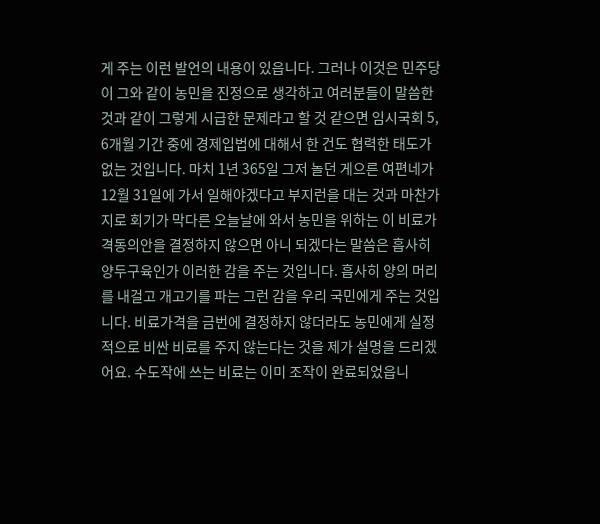게 주는 이런 발언의 내용이 있읍니다. 그러나 이것은 민주당이 그와 같이 농민을 진정으로 생각하고 여러분들이 말씀한 것과 같이 그렇게 시급한 문제라고 할 것 같으면 임시국회 5, 6개월 기간 중에 경제입법에 대해서 한 건도 협력한 태도가 없는 것입니다. 마치 1년 365일 그저 놀던 게으른 여편네가 12월 31일에 가서 일해야겠다고 부지런을 대는 것과 마찬가지로 회기가 막다른 오늘날에 와서 농민을 위하는 이 비료가격동의안을 결정하지 않으면 아니 되겠다는 말씀은 흡사히 양두구육인가 이러한 감을 주는 것입니다. 흡사히 양의 머리를 내걸고 개고기를 파는 그런 감을 우리 국민에게 주는 것입니다. 비료가격을 금번에 결정하지 않더라도 농민에게 실정적으로 비싼 비료를 주지 않는다는 것을 제가 설명을 드리겠어요. 수도작에 쓰는 비료는 이미 조작이 완료되었읍니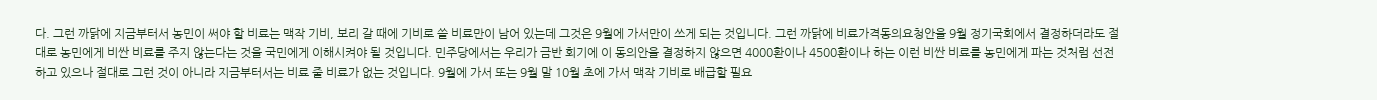다. 그런 까닭에 지금부터서 농민이 써야 할 비료는 맥작 기비, 보리 갈 때에 기비로 쓸 비료만이 남어 있는데 그것은 9월에 가서만이 쓰게 되는 것입니다. 그런 까닭에 비료가격동의요청안을 9월 정기국회에서 결정하더라도 절대로 농민에게 비싼 비료를 주지 않는다는 것을 국민에게 이해시켜야 될 것입니다. 민주당에서는 우리가 금반 회기에 이 동의안을 결정하지 않으면 4000환이나 4500환이나 하는 이런 비싼 비료를 농민에게 파는 것처럼 선전하고 있으나 절대로 그런 것이 아니라 지금부터서는 비료 줄 비료가 없는 것입니다. 9월에 가서 또는 9월 말 10월 초에 가서 맥작 기비로 배급할 필요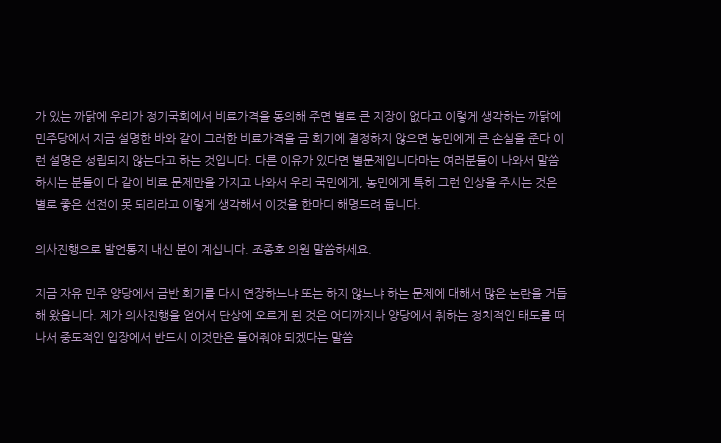가 있는 까닭에 우리가 정기국회에서 비료가격을 동의해 주면 별로 큰 지장이 없다고 이렇게 생각하는 까닭에 민주당에서 지금 설명한 바와 같이 그러한 비료가격을 금 회기에 결정하지 않으면 농민에게 큰 손실을 준다 이런 설명은 성립되지 않는다고 하는 것입니다. 다른 이유가 있다면 별문제입니다마는 여러분들이 나와서 말씀하시는 분들이 다 같이 비료 문제만을 가지고 나와서 우리 국민에게, 농민에게 특히 그런 인상을 주시는 것은 별로 좋은 선전이 못 되리라고 이렇게 생각해서 이것을 한마디 해명드려 둡니다.

의사진행으로 발언통지 내신 분이 계십니다. 조종호 의원 말씀하세요.

지금 자유 민주 양당에서 금반 회기를 다시 연장하느냐 또는 하지 않느냐 하는 문제에 대해서 많은 논란을 거듭해 왔읍니다. 제가 의사진행을 얻어서 단상에 오르게 된 것은 어디까지나 양당에서 취하는 정치적인 태도를 떠나서 중도적인 입장에서 반드시 이것만은 들어줘야 되겠다는 말씀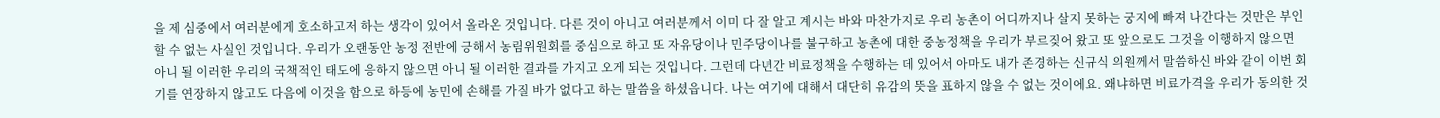을 제 심중에서 여러분에게 호소하고저 하는 생각이 있어서 올라온 것입니다. 다른 것이 아니고 여러분께서 이미 다 잘 알고 계시는 바와 마찬가지로 우리 농촌이 어디까지나 살지 못하는 궁지에 빠져 나간다는 것만은 부인할 수 없는 사실인 것입니다. 우리가 오랜동안 농정 전반에 긍해서 농림위원회를 중심으로 하고 또 자유당이나 민주당이나를 불구하고 농촌에 대한 중농정책을 우리가 부르짖어 왔고 또 앞으로도 그것을 이행하지 않으면 아니 될 이러한 우리의 국책적인 태도에 응하지 않으면 아니 될 이러한 결과를 가지고 오게 되는 것입니다. 그런데 다년간 비료정책을 수행하는 데 있어서 아마도 내가 존경하는 신규식 의원께서 말씀하신 바와 같이 이번 회기를 연장하지 않고도 다음에 이것을 함으로 하등에 농민에 손해를 가질 바가 없다고 하는 말씀을 하셨읍니다. 나는 여기에 대해서 대단히 유감의 뜻을 표하지 않을 수 없는 것이에요. 왜냐하면 비료가격을 우리가 동의한 것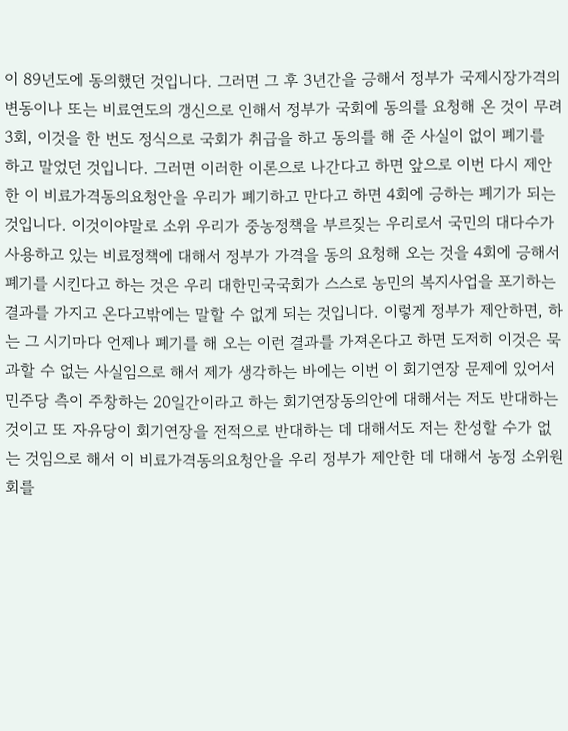이 89년도에 동의했던 것입니다. 그러면 그 후 3년간을 긍해서 정부가 국제시장가격의 변동이나 또는 비료연도의 갱신으로 인해서 정부가 국회에 동의를 요청해 온 것이 무려 3회, 이것을 한 번도 정식으로 국회가 취급을 하고 동의를 해 준 사실이 없이 폐기를 하고 말었던 것입니다. 그러면 이러한 이론으로 나간다고 하면 앞으로 이번 다시 제안한 이 비료가격동의요청안을 우리가 폐기하고 만다고 하면 4회에 긍하는 폐기가 되는 것입니다. 이것이야말로 소위 우리가 중농정책을 부르짖는 우리로서 국민의 대다수가 사용하고 있는 비료정책에 대해서 정부가 가격을 동의 요청해 오는 것을 4회에 긍해서 폐기를 시킨다고 하는 것은 우리 대한민국국회가 스스로 농민의 복지사업을 포기하는 결과를 가지고 온다고밖에는 말할 수 없게 되는 것입니다. 이렇게 정부가 제안하면, 하는 그 시기마다 언제나 폐기를 해 오는 이런 결과를 가져온다고 하면 도저히 이것은 묵과할 수 없는 사실임으로 해서 제가 생각하는 바에는 이번 이 회기연장 문제에 있어서 민주당 측이 주창하는 20일간이라고 하는 회기연장동의안에 대해서는 저도 반대하는 것이고 또 자유당이 회기연장을 전적으로 반대하는 데 대해서도 저는 찬성할 수가 없는 것임으로 해서 이 비료가격동의요청안을 우리 정부가 제안한 데 대해서 농정 소위원회를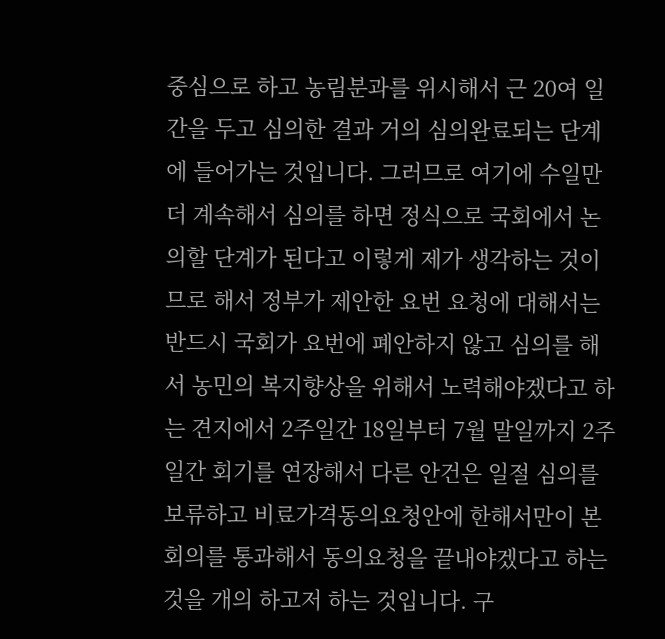중심으로 하고 농림분과를 위시해서 근 20여 일간을 두고 심의한 결과 거의 심의완료되는 단계에 들어가는 것입니다. 그러므로 여기에 수일만 더 계속해서 심의를 하면 정식으로 국회에서 논의할 단계가 된다고 이렇게 제가 생각하는 것이므로 해서 정부가 제안한 요번 요청에 대해서는 반드시 국회가 요번에 폐안하지 않고 심의를 해서 농민의 복지향상을 위해서 노력해야겠다고 하는 견지에서 2주일간 18일부터 7월 말일까지 2주일간 회기를 연장해서 다른 안건은 일절 심의를 보류하고 비료가격동의요청안에 한해서만이 본회의를 통과해서 동의요청을 끝내야겠다고 하는 것을 개의 하고저 하는 것입니다. 구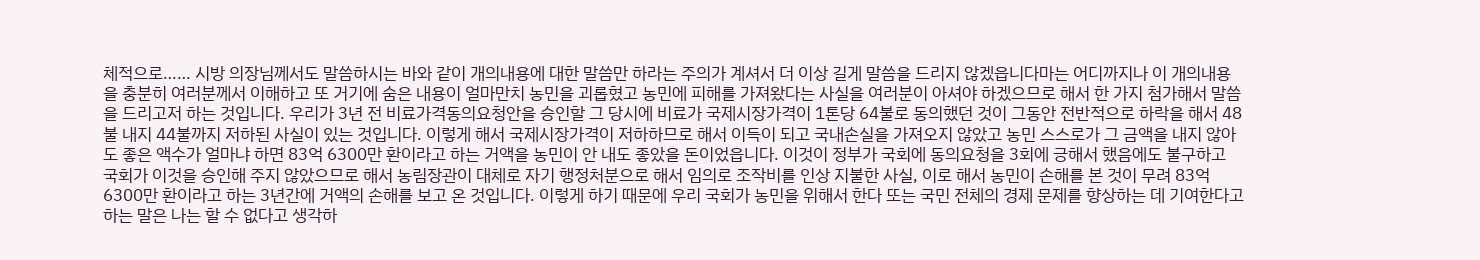체적으로…… 시방 의장님께서도 말씀하시는 바와 같이 개의내용에 대한 말씀만 하라는 주의가 계셔서 더 이상 길게 말씀을 드리지 않겠읍니다마는 어디까지나 이 개의내용을 충분히 여러분께서 이해하고 또 거기에 숨은 내용이 얼마만치 농민을 괴롭혔고 농민에 피해를 가져왔다는 사실을 여러분이 아셔야 하겠으므로 해서 한 가지 첨가해서 말씀을 드리고저 하는 것입니다. 우리가 3년 전 비료가격동의요청안을 승인할 그 당시에 비료가 국제시장가격이 1톤당 64불로 동의했던 것이 그동안 전반적으로 하락을 해서 48불 내지 44불까지 저하된 사실이 있는 것입니다. 이렇게 해서 국제시장가격이 저하하므로 해서 이득이 되고 국내손실을 가져오지 않았고 농민 스스로가 그 금액을 내지 않아도 좋은 액수가 얼마냐 하면 83억 6300만 환이라고 하는 거액을 농민이 안 내도 좋았을 돈이었읍니다. 이것이 정부가 국회에 동의요청을 3회에 긍해서 했음에도 불구하고 국회가 이것을 승인해 주지 않았으므로 해서 농림장관이 대체로 자기 행정처분으로 해서 임의로 조작비를 인상 지불한 사실, 이로 해서 농민이 손해를 본 것이 무려 83억 6300만 환이라고 하는 3년간에 거액의 손해를 보고 온 것입니다. 이렇게 하기 때문에 우리 국회가 농민을 위해서 한다 또는 국민 전체의 경제 문제를 향상하는 데 기여한다고 하는 말은 나는 할 수 없다고 생각하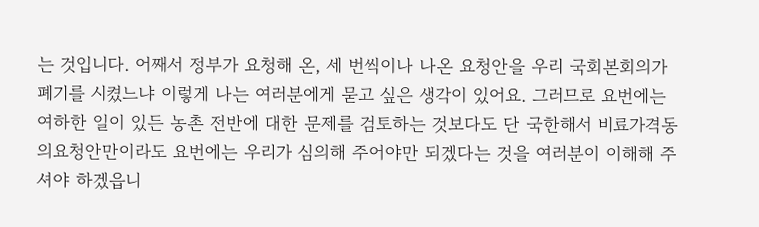는 것입니다. 어째서 정부가 요청해 온, 세 번씩이나 나온 요청안을 우리 국회본회의가 폐기를 시켰느냐 이렇게 나는 여러분에게 묻고 싶은 생각이 있어요. 그러므로 요번에는 여하한 일이 있든 농촌 전반에 대한 문제를 검토하는 것보다도 단 국한해서 비료가격동의요청안만이라도 요번에는 우리가 심의해 주어야만 되겠다는 것을 여러분이 이해해 주셔야 하겠읍니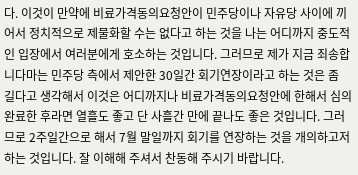다. 이것이 만약에 비료가격동의요청안이 민주당이나 자유당 사이에 끼어서 정치적으로 제물화할 수는 없다고 하는 것을 나는 어디까지 중도적인 입장에서 여러분에게 호소하는 것입니다. 그러므로 제가 지금 죄송합니다마는 민주당 측에서 제안한 30일간 회기연장이라고 하는 것은 좀 길다고 생각해서 이것은 어디까지나 비료가격동의요청안에 한해서 심의완료한 후라면 열흘도 좋고 단 사흘간 만에 끝나도 좋은 것입니다. 그러므로 2주일간으로 해서 7월 말일까지 회기를 연장하는 것을 개의하고저 하는 것입니다. 잘 이해해 주셔서 찬동해 주시기 바랍니다.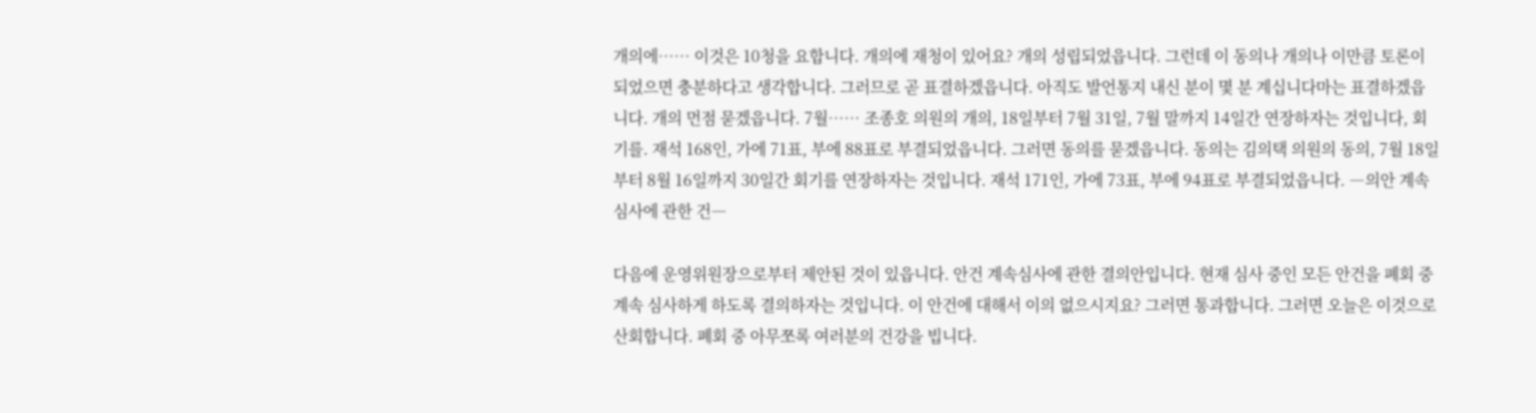개의에…… 이것은 10청을 요합니다. 개의에 재청이 있어요? 개의 성립되었읍니다. 그런데 이 동의나 개의나 이만큼 토론이 되었으면 충분하다고 생각합니다. 그러므로 곧 표결하겠읍니다. 아직도 발언통지 내신 분이 몇 분 계십니다마는 표결하겠읍니다. 개의 먼점 묻겠읍니다. 7월…… 조종호 의원의 개의, 18일부터 7월 31일, 7월 말까지 14일간 연장하자는 것입니다, 회기를. 재석 168인, 가에 71표, 부에 88표로 부결되었읍니다. 그러면 동의를 묻겠읍니다. 동의는 김의택 의원의 동의, 7월 18일부터 8월 16일까지 30일간 회기를 연장하자는 것입니다. 재석 171인, 가에 73표, 부에 94표로 부결되었읍니다. ―의안 계속심사에 관한 건―

다음에 운영위원장으로부터 제안된 것이 있읍니다. 안건 계속심사에 관한 결의안입니다. 현재 심사 중인 모든 안건을 폐회 중 계속 심사하게 하도록 결의하자는 것입니다. 이 안건에 대해서 이의 없으시지요? 그러면 통과합니다. 그러면 오늘은 이것으로 산회합니다. 폐회 중 아무쪼록 여러분의 건강을 빕니다.